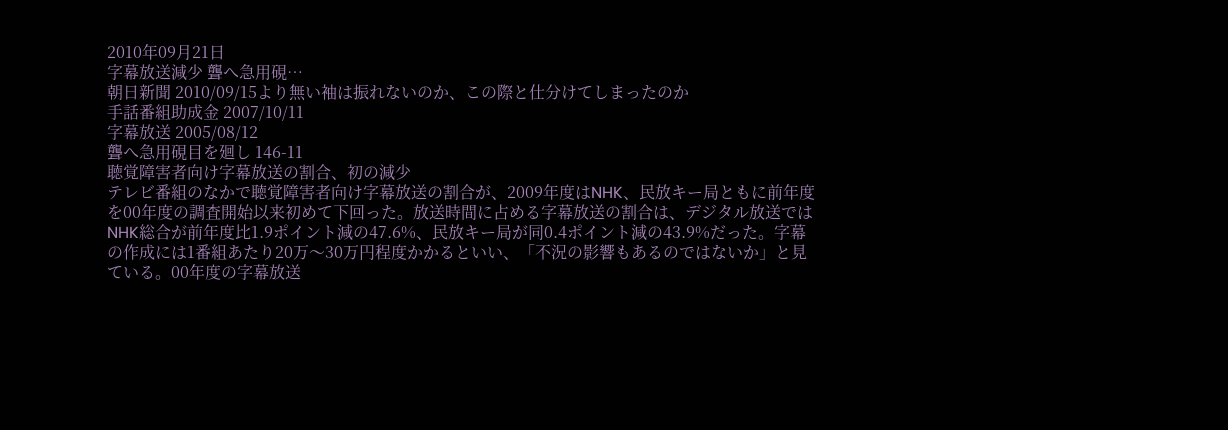2010年09月21日
字幕放送減少 聾へ急用硯…
朝日新聞 2010/09/15より無い袖は振れないのか、この際と仕分けてしまったのか
手話番組助成金 2007/10/11
字幕放送 2005/08/12
聾へ急用硯目を廻し 146-11
聴覚障害者向け字幕放送の割合、初の減少
テレビ番組のなかで聴覚障害者向け字幕放送の割合が、2009年度はNHK、民放キー局ともに前年度を00年度の調査開始以来初めて下回った。放送時間に占める字幕放送の割合は、デジタル放送ではNHK総合が前年度比1.9ポイント減の47.6%、民放キー局が同0.4ポイント減の43.9%だった。字幕の作成には1番組あたり20万〜30万円程度かかるといい、「不況の影響もあるのではないか」と見ている。00年度の字幕放送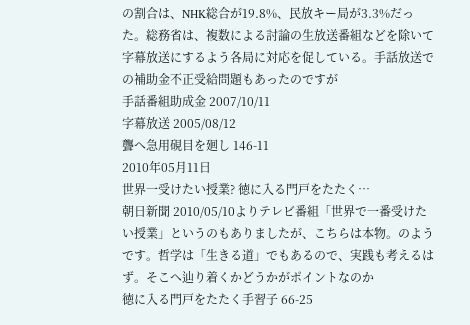の割合は、NHK総合が19.8%、民放キー局が3.3%だった。総務省は、複数による討論の生放送番組などを除いて字幕放送にするよう各局に対応を促している。手話放送での補助金不正受給問題もあったのですが
手話番組助成金 2007/10/11
字幕放送 2005/08/12
聾へ急用硯目を廻し 146-11
2010年05月11日
世界一受けたい授業? 徳に入る門戸をたたく…
朝日新聞 2010/05/10よりテレビ番組「世界で一番受けたい授業」というのもありましたが、こちらは本物。のようです。哲学は「生きる道」でもあるので、実践も考えるはず。そこへ辿り着くかどうかがポイントなのか
徳に入る門戸をたたく手習子 66-25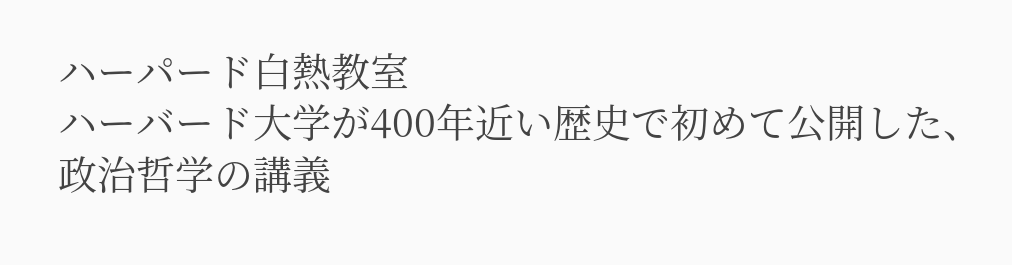ハーパード白熱教室
ハーバード大学が400年近い歴史で初めて公開した、政治哲学の講義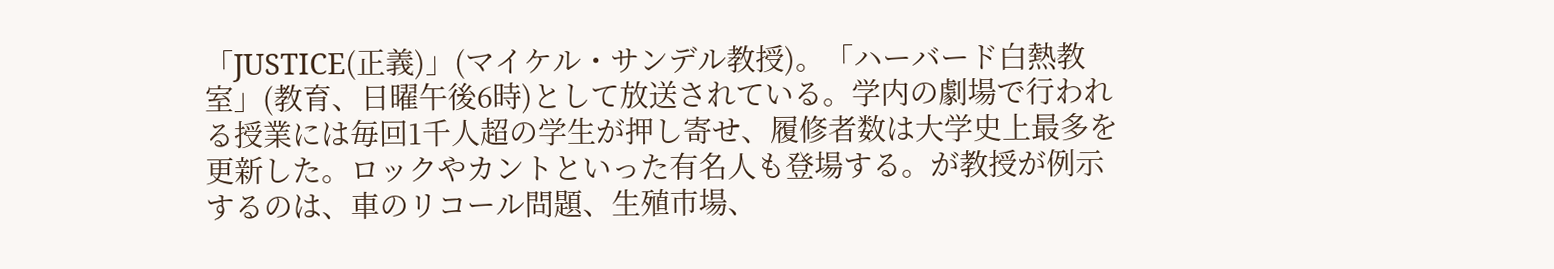「JUSTICE(正義)」(マイケル・サンデル教授)。「ハーバード白熱教室」(教育、日曜午後6時)として放送されている。学内の劇場で行われる授業には毎回1千人超の学生が押し寄せ、履修者数は大学史上最多を更新した。ロックやカントといった有名人も登場する。が教授が例示するのは、車のリコール問題、生殖市場、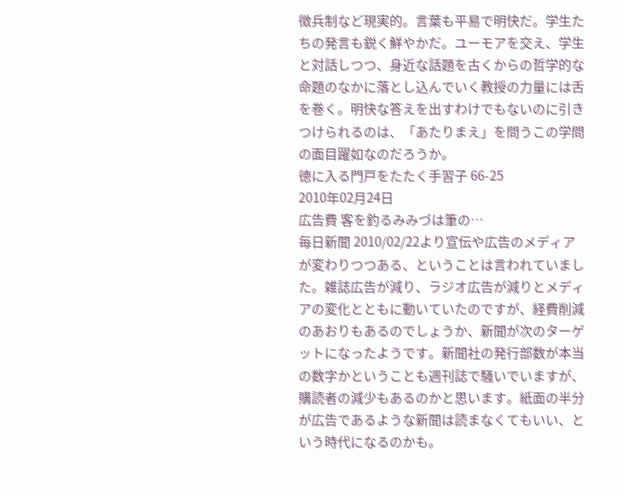徴兵制など現実的。言葉も平易で明快だ。学生たちの発言も鋭く鮮やかだ。ユーモアを交え、学生と対話しつつ、身近な話題を古くからの哲学的な命題のなかに落とし込んでいく教授の力量には舌を巻く。明快な答えを出すわけでもないのに引きつけられるのは、「あたりまえ」を問うこの学問の面目躍如なのだろうか。
徳に入る門戸をたたく手習子 66-25
2010年02月24日
広告費 客を釣るみみづは筆の…
毎日新聞 2010/02/22より宣伝や広告のメディアが変わりつつある、ということは言われていました。雑誌広告が減り、ラジオ広告が減りとメディアの変化とともに動いていたのですが、経費削減のあおりもあるのでしょうか、新聞が次のターゲットになったようです。新聞社の発行部数が本当の数字かということも週刊誌で騒いでいますが、購読者の減少もあるのかと思います。紙面の半分が広告であるような新聞は読まなくてもいい、という時代になるのかも。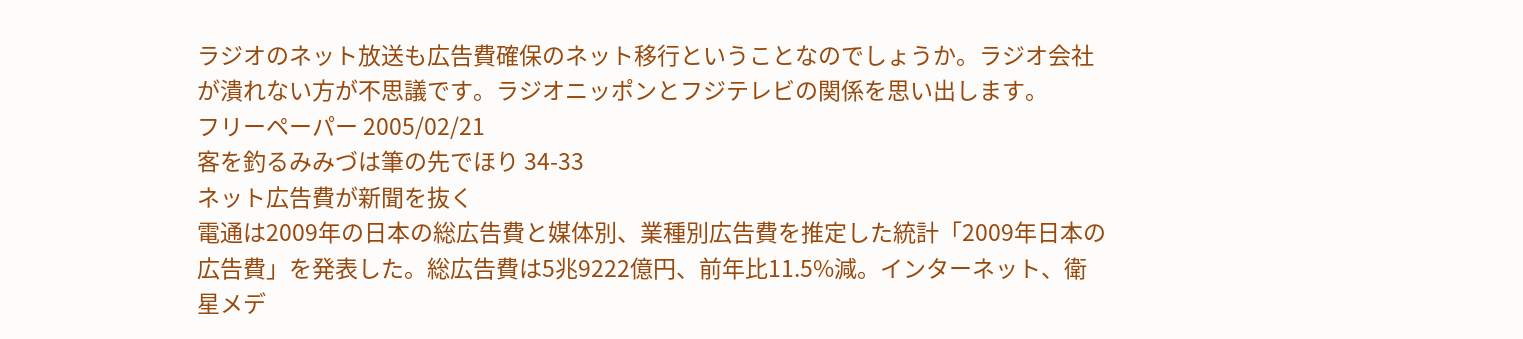ラジオのネット放送も広告費確保のネット移行ということなのでしょうか。ラジオ会社が潰れない方が不思議です。ラジオニッポンとフジテレビの関係を思い出します。
フリーペーパー 2005/02/21
客を釣るみみづは筆の先でほり 34-33
ネット広告費が新聞を抜く
電通は2009年の日本の総広告費と媒体別、業種別広告費を推定した統計「2009年日本の広告費」を発表した。総広告費は5兆9222億円、前年比11.5%減。インターネット、衛星メデ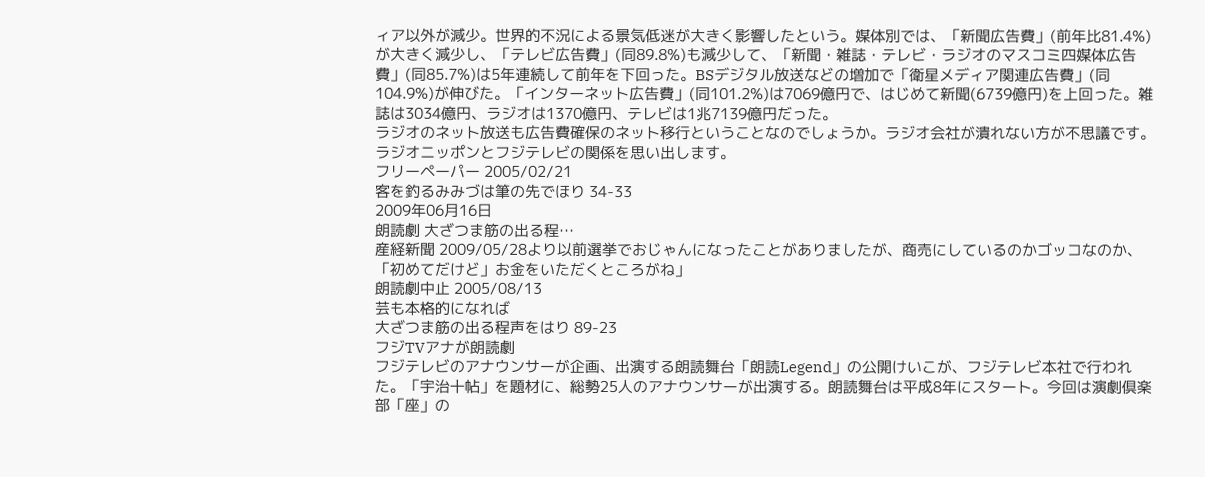ィア以外が減少。世界的不況による景気低迷が大きく影響したという。媒体別では、「新聞広告費」(前年比81.4%)が大きく減少し、「テレビ広告費」(同89.8%)も減少して、「新聞・雑誌・テレビ・ラジオのマスコミ四媒体広告費」(同85.7%)は5年連続して前年を下回った。BSデジタル放送などの増加で「衛星メディア関連広告費」(同104.9%)が伸びた。「インターネット広告費」(同101.2%)は7069億円で、はじめて新聞(6739億円)を上回った。雑誌は3034億円、ラジオは1370億円、テレビは1兆7139億円だった。
ラジオのネット放送も広告費確保のネット移行ということなのでしょうか。ラジオ会社が潰れない方が不思議です。ラジオニッポンとフジテレビの関係を思い出します。
フリーペーパー 2005/02/21
客を釣るみみづは筆の先でほり 34-33
2009年06月16日
朗読劇 大ざつま筋の出る程…
産経新聞 2009/05/28より以前選挙でおじゃんになったことがありましたが、商売にしているのかゴッコなのか、「初めてだけど」お金をいただくところがね」
朗読劇中止 2005/08/13
芸も本格的になれば
大ざつま筋の出る程声をはり 89-23
フジTVアナが朗読劇
フジテレビのアナウンサーが企画、出演する朗読舞台「朗読Legend」の公開けいこが、フジテレビ本社で行われた。「宇治十帖」を題材に、総勢25人のアナウンサーが出演する。朗読舞台は平成8年にスタート。今回は演劇倶楽部「座」の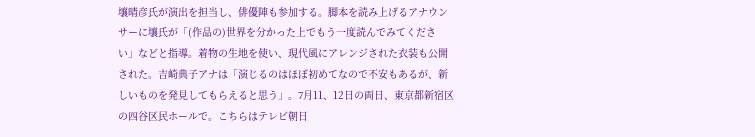壤晴彦氏が演出を担当し、俳優陣も参加する。脚本を読み上げるアナウンサーに壤氏が「(作品の)世界を分かった上でもう一度読んでみてください」などと指導。着物の生地を使い、現代風にアレンジされた衣装も公開された。吉崎典子アナは「演じるのはほぼ初めてなので不安もあるが、新しいものを発見してもらえると思う」。7月11、12日の両日、東京都新宿区の四谷区民ホールで。こちらはテレビ朝日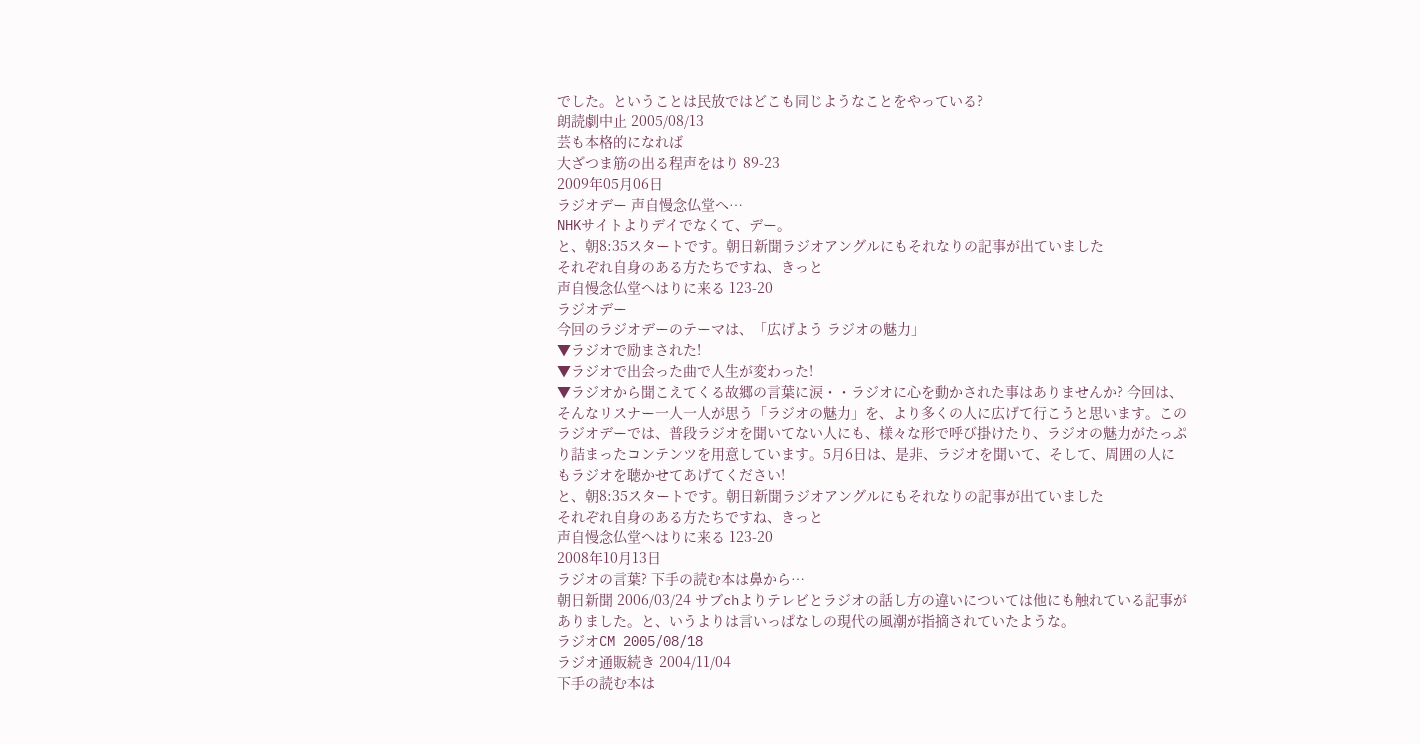でした。ということは民放ではどこも同じようなことをやっている?
朗読劇中止 2005/08/13
芸も本格的になれば
大ざつま筋の出る程声をはり 89-23
2009年05月06日
ラジオデー 声自慢念仏堂へ…
NHKサイトよりデイでなくて、デー。
と、朝8:35スタートです。朝日新聞ラジオアングルにもそれなりの記事が出ていました
それぞれ自身のある方たちですね、きっと
声自慢念仏堂へはりに来る 123-20
ラジオデー
今回のラジオデーのテーマは、「広げよう ラジオの魅力」
▼ラジオで励まされた!
▼ラジオで出会った曲で人生が変わった!
▼ラジオから聞こえてくる故郷の言葉に涙・・ラジオに心を動かされた事はありませんか? 今回は、そんなリスナー一人一人が思う「ラジオの魅力」を、より多くの人に広げて行こうと思います。このラジオデーでは、普段ラジオを聞いてない人にも、様々な形で呼び掛けたり、ラジオの魅力がたっぷり詰まったコンテンツを用意しています。5月6日は、是非、ラジオを聞いて、そして、周囲の人にもラジオを聴かせてあげてください!
と、朝8:35スタートです。朝日新聞ラジオアングルにもそれなりの記事が出ていました
それぞれ自身のある方たちですね、きっと
声自慢念仏堂へはりに来る 123-20
2008年10月13日
ラジオの言葉? 下手の読む本は鼻から…
朝日新聞 2006/03/24 サブchよりテレビとラジオの話し方の違いについては他にも触れている記事がありました。と、いうよりは言いっぱなしの現代の風潮が指摘されていたような。
ラジオCM 2005/08/18
ラジオ通販続き 2004/11/04
下手の読む本は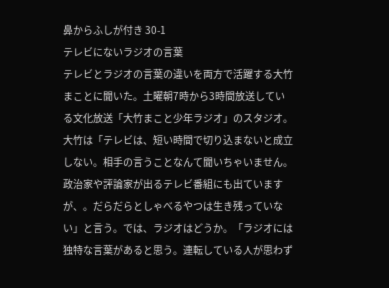鼻からふしが付き 30-1
テレビにないラジオの言葉
テレビとラジオの言葉の違いを両方で活躍する大竹まことに聞いた。土曜朝7時から3時間放送している文化放送「大竹まこと少年ラジオ」のスタジオ。大竹は「テレビは、短い時間で切り込まないと成立しない。相手の言うことなんて聞いちゃいません。政治家や評論家が出るテレビ番組にも出ていますが、。だらだらとしゃべるやつは生き残っていない」と言う。では、ラジオはどうか。「ラジオには独特な言葉があると思う。連転している人が思わず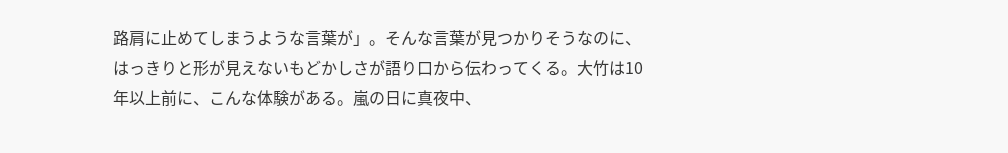路肩に止めてしまうような言葉が」。そんな言葉が見つかりそうなのに、はっきりと形が見えないもどかしさが語り口から伝わってくる。大竹は10年以上前に、こんな体験がある。嵐の日に真夜中、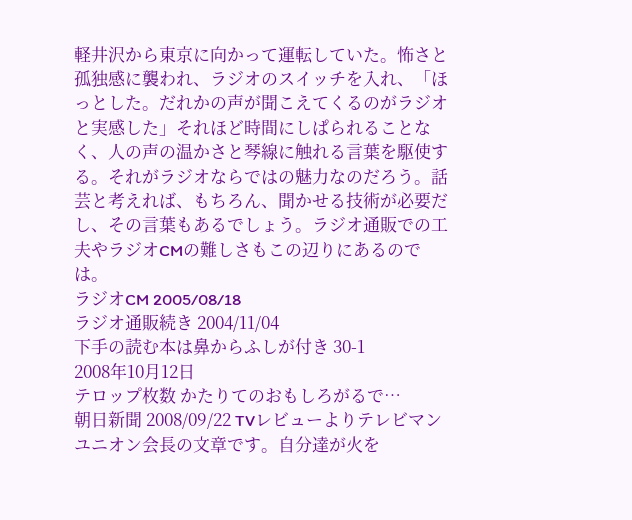軽井沢から東京に向かって運転していた。怖さと孤独感に襲われ、ラジオのスイッチを入れ、「ほっとした。だれかの声が聞こえてくるのがラジオと実感した」それほど時間にしぱられることなく、人の声の温かさと琴線に触れる言葉を駆使する。それがラジオならではの魅力なのだろう。話芸と考えれば、もちろん、聞かせる技術が必要だし、その言葉もあるでしょう。ラジオ通販での工夫やラジオCMの難しさもこの辺りにあるのでは。
ラジオCM 2005/08/18
ラジオ通販続き 2004/11/04
下手の読む本は鼻からふしが付き 30-1
2008年10月12日
テロップ枚数 かたりてのおもしろがるで…
朝日新聞 2008/09/22 TVレビューよりテレビマンユニオン会長の文章です。自分達が火を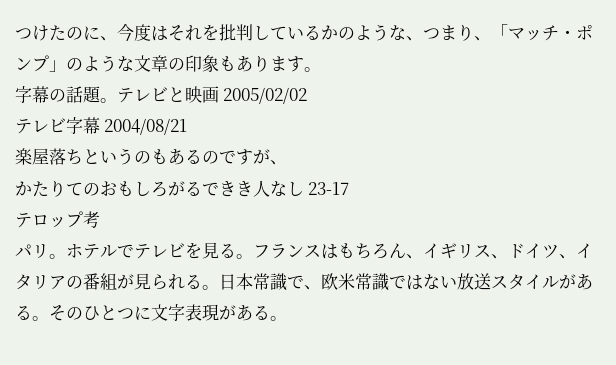つけたのに、今度はそれを批判しているかのような、つまり、「マッチ・ポンプ」のような文章の印象もあります。
字幕の話題。テレビと映画 2005/02/02
テレビ字幕 2004/08/21
楽屋落ちというのもあるのですが、
かたりてのおもしろがるできき人なし 23-17
テロップ考
パリ。ホテルでテレビを見る。フランスはもちろん、イギリス、ドイツ、イタリアの番組が見られる。日本常識で、欧米常識ではない放送スタイルがある。そのひとつに文字表現がある。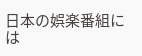日本の娯楽番組には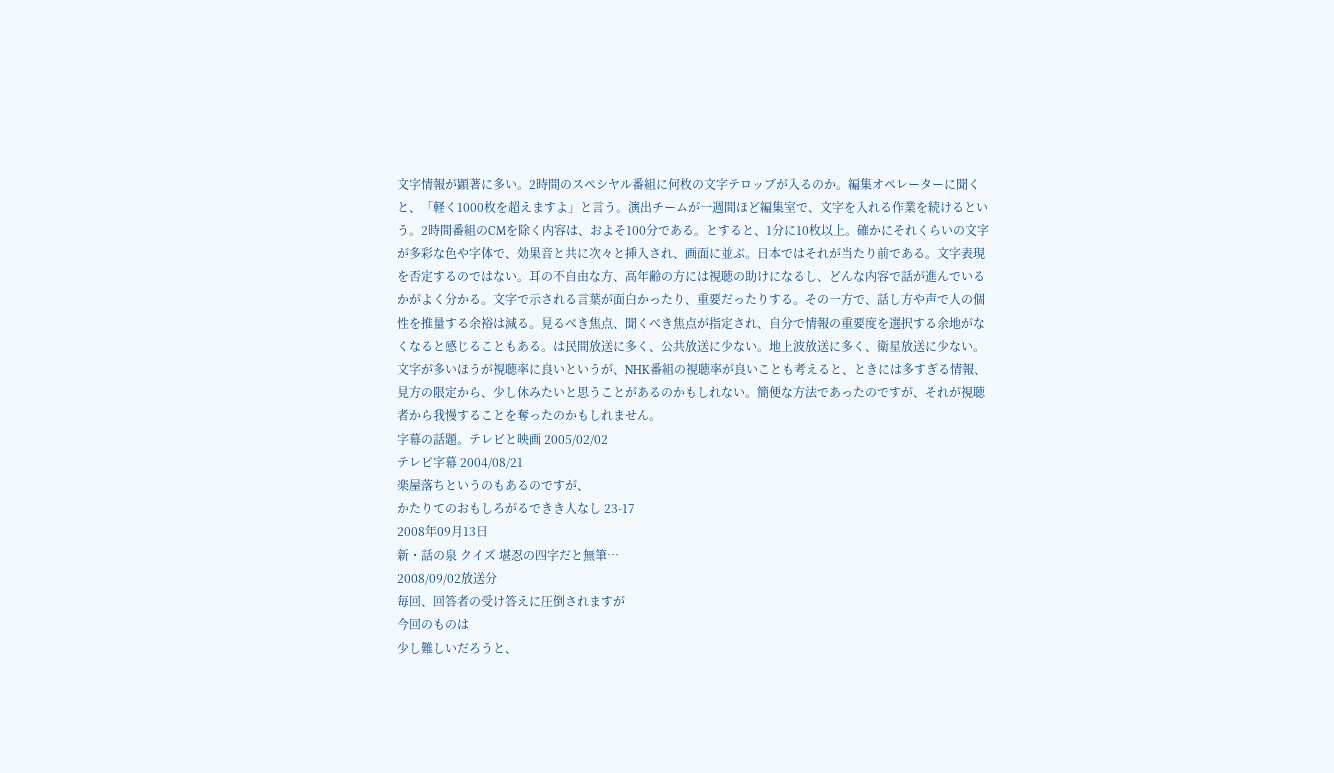文字情報が顕著に多い。2時間のスペシヤル番組に何枚の文字テロッブが入るのか。編集オペレーターに聞くと、「軽く1000枚を超えますよ」と言う。演出チームが一週間ほど編集室で、文字を入れる作業を続けるという。2時間番組のCMを除く内容は、およそ100分である。とすると、1分に10枚以上。確かにそれくらいの文字が多彩な色や字体で、効果音と共に次々と挿入され、画面に並ぶ。日本ではそれが当たり前である。文字表現を否定するのではない。耳の不自由な方、高年齢の方には視聴の助けになるし、どんな内容で話が進んでいるかがよく分かる。文字で示される言葉が面白かったり、重要だったりする。その一方で、話し方や声で人の個性を推量する余裕は減る。見るべき焦点、聞くべき焦点が指定され、自分で情報の重要度を選択する余地がなくなると感じることもある。は民間放送に多く、公共放送に少ない。地上波放送に多く、衛星放送に少ない。文字が多いほうが視聴率に良いというが、NHK番組の視聴率が良いことも考えると、ときには多すぎる情報、見方の限定から、少し休みたいと思うことがあるのかもしれない。簡便な方法であったのですが、それが視聴者から我慢することを奪ったのかもしれません。
字幕の話題。テレビと映画 2005/02/02
テレビ字幕 2004/08/21
楽屋落ちというのもあるのですが、
かたりてのおもしろがるできき人なし 23-17
2008年09月13日
新・話の泉 クイズ 堪忍の四字だと無筆…
2008/09/02放送分
毎回、回答者の受け答えに圧倒されますが
今回のものは
少し難しいだろうと、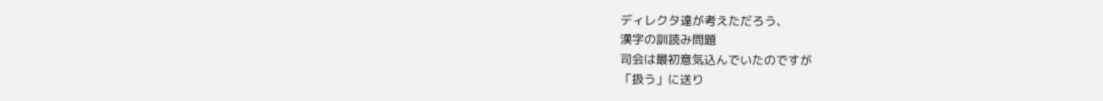ディレクタ達が考えただろう、
漢字の訓読み問題
司会は最初意気込んでいたのですが
「扱う」に送り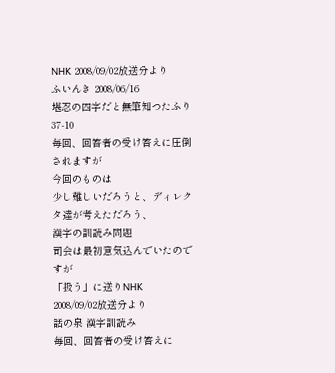NHK 2008/09/02放送分より
ふいんき 2008/06/16
堪忍の四字だと無筆知つたふり 37-10
毎回、回答者の受け答えに圧倒されますが
今回のものは
少し難しいだろうと、ディレクタ達が考えただろう、
漢字の訓読み問題
司会は最初意気込んでいたのですが
「扱う」に送りNHK 2008/09/02放送分より
話の泉 漢字訓読み
毎回、回答者の受け答えに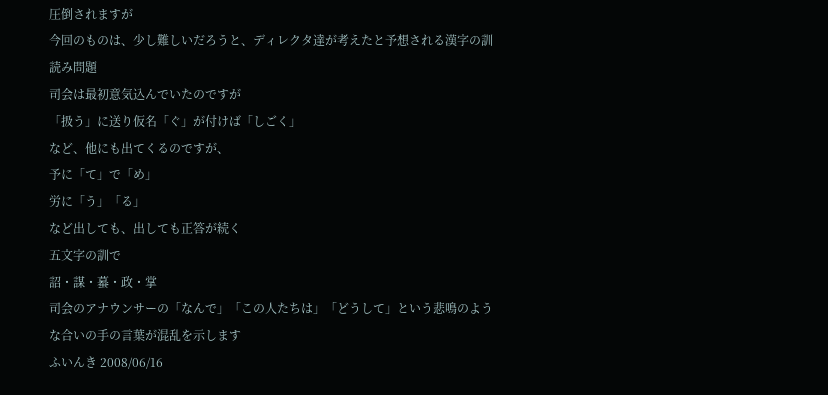圧倒されますが
今回のものは、少し難しいだろうと、ディレクタ達が考えたと予想される漢字の訓読み問題
司会は最初意気込んでいたのですが
「扱う」に送り仮名「ぐ」が付けば「しごく」
など、他にも出てくるのですが、
予に「て」で「め」
労に「う」「る」
など出しても、出しても正答が続く
五文字の訓で
詔・謀・蟇・政・掌
司会のアナウンサーの「なんで」「この人たちは」「どうして」という悲鳴のような合いの手の言葉が混乱を示します
ふいんき 2008/06/16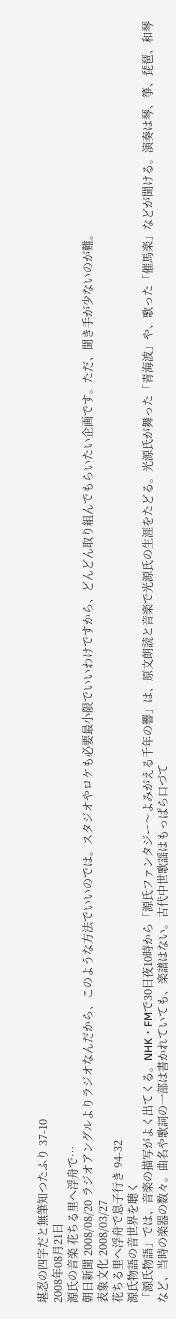堪忍の四字だと無筆知つたふり 37-10
2008年08月21日
源氏の音楽 花ちる里へ浮舟で…
朝日新聞 2008/08/20 ラジオアングルよりラジオなんだから、このような方法でいいのでは。スタジオやロケも必要最小限でいいわけですから、どんどん取り組んでもらいたい企画です。ただ、聞き手が少ないのが難。
表象文化 2008/03/27
花ちる里へ浮舟で息子行き 94-32
源氏物語の音世界を聴く
「源氏物語」では、音楽の描写がよく出てくる。NHK・FMで30日夜10時から「源氏ファンタジー〜よみがえる千年の響」は、原文朗読と音楽で光源氏の生涯をたどる。光源氏が舞った「青海波」や、歌った「催馬楽」などが聞ける。演奏は琴、箏、琵琶、和琴など、当時の楽器の数々。曲名や歌詞の一部は書かれていても、楽譜はない。古代中世歌謡はもっぱら口づて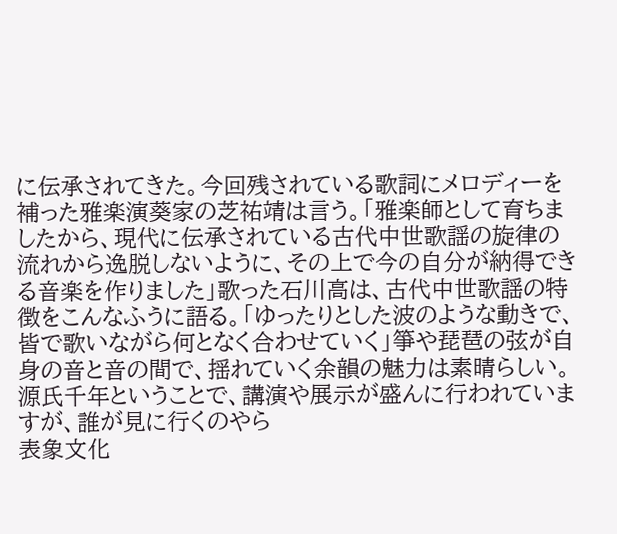に伝承されてきた。今回残されている歌詞にメロディーを補った雅楽演葵家の芝祐靖は言う。「雅楽師として育ちましたから、現代に伝承されている古代中世歌謡の旋律の流れから逸脱しないように、その上で今の自分が納得できる音楽を作りました」歌った石川高は、古代中世歌謡の特徴をこんなふうに語る。「ゆったりとした波のような動きで、皆で歌いながら何となく合わせていく」箏や琵琶の弦が自身の音と音の間で、揺れていく余韻の魅力は素晴らしい。源氏千年ということで、講演や展示が盛んに行われていますが、誰が見に行くのやら
表象文化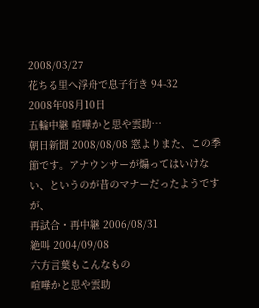2008/03/27
花ちる里へ浮舟で息子行き 94-32
2008年08月10日
五輪中継 喧嘩かと思や雲助…
朝日新聞 2008/08/08 窓よりまた、この季節です。アナウンサーが煽ってはいけない、というのが昔のマナーだったようですが、
再試合・再中継 2006/08/31
絶叫 2004/09/08
六方言葉もこんなもの
喧嘩かと思や雲助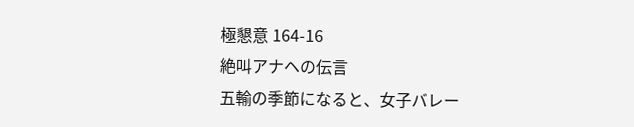極懇意 164-16
絶叫アナヘの伝言
五輸の季節になると、女子バレー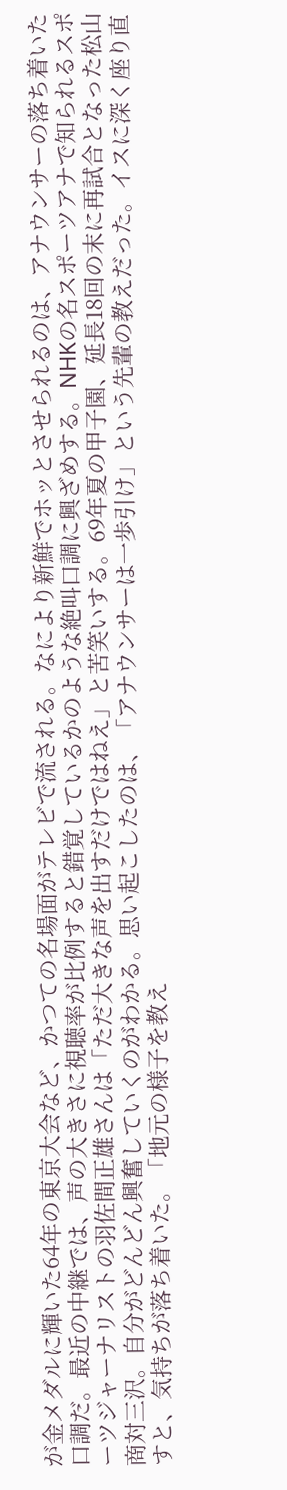が金メダルに輝いた64年の東京大会など、かつての名場面がテレビで流される。なにより新鮮でホッとさせられるのは、アナウンサーの落ち着いた口調だ。最近の中継では、声の大きさに視聴率が比例すると錯覚しているかのような絶叫口調に興ざめする。NHKの名スポーツアナで知られるスポーツジャーナリストの羽佐間正雄さんは「ただ大きな声を出すだけではねえ」と苦笑いする。69年夏の甲子園、延長18回の末に再試合となった松山商対三沢。自分がどんどん興奮していくのがわかる。思い起こしたのは、「アナウンサーは一歩引け」という先輩の教えだった。イスに深く座り直すと、気持ちが落ち着いた。「地元の様子を教え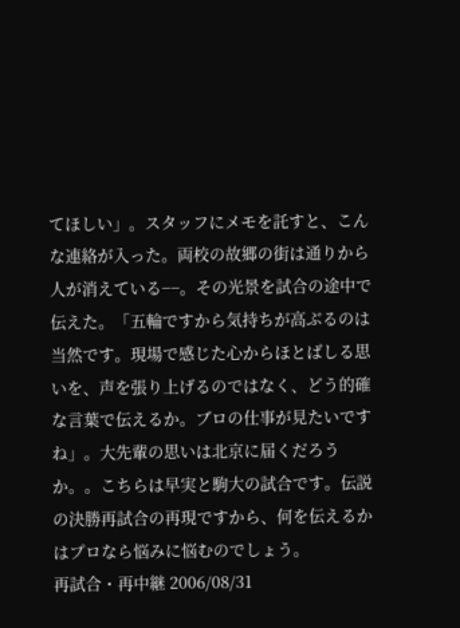てほしい」。スタッフにメモを託すと、こんな連絡が入った。両校の故郷の街は通りから人が消えている−−。その光景を試合の途中で伝えた。「五輪ですから気持ちが高ぶるのは当然です。現場で感じた心からほとばしる思いを、声を張り上げるのではなく、どう的確な言葉で伝えるか。ブロの仕事が見たいですね」。大先輩の思いは北京に届くだろうか。。こちらは早実と駒大の試合です。伝説の決勝再試合の再現ですから、何を伝えるかはプロなら悩みに悩むのでしょう。
再試合・再中継 2006/08/31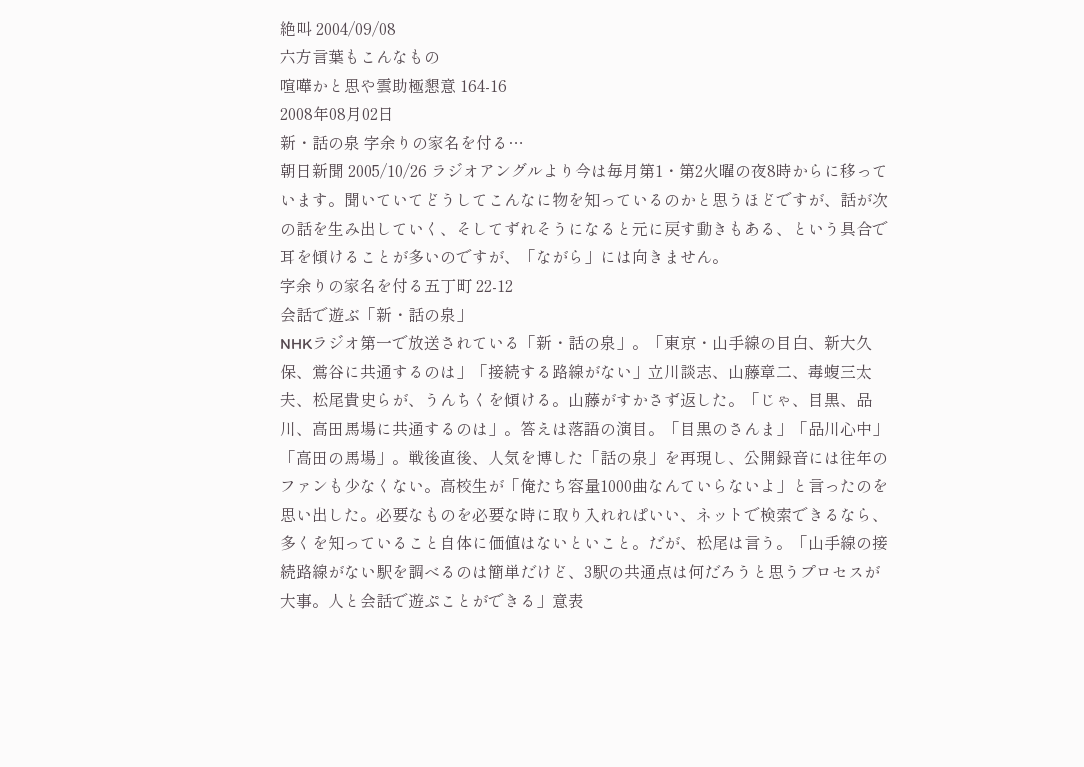絶叫 2004/09/08
六方言葉もこんなもの
喧嘩かと思や雲助極懇意 164-16
2008年08月02日
新・話の泉 字余りの家名を付る…
朝日新聞 2005/10/26 ラジオアングルより今は毎月第1・第2火曜の夜8時からに移っています。聞いていてどうしてこんなに物を知っているのかと思うほどですが、話が次の話を生み出していく、そしてずれそうになると元に戻す動きもある、という具合で耳を傾けることが多いのですが、「ながら」には向きません。
字余りの家名を付る五丁町 22-12
会話で遊ぶ「新・話の泉」
NHKラジオ第一で放送されている「新・話の泉」。「東京・山手線の目白、新大久保、鴬谷に共通するのは」「接続する路線がない」立川談志、山藤章二、毒蝮三太夫、松尾貴史らが、うんちくを傾ける。山藤がすかさず返した。「じゃ、目黒、品川、高田馬場に共通するのは」。答えは落語の演目。「目黒のさんま」「品川心中」「高田の馬場」。戦後直後、人気を博した「話の泉」を再現し、公開録音には往年のファンも少なくない。高校生が「俺たち容量1000曲なんていらないよ」と言ったのを思い出した。必要なものを必要な時に取り入れれぱいい、ネットで検索できるなら、多くを知っていること自体に価値はないといこと。だが、松尾は言う。「山手線の接続路線がない駅を調べるのは簡単だけど、3駅の共通点は何だろうと思うプロセスが大事。人と会話で遊ぷことができる」意表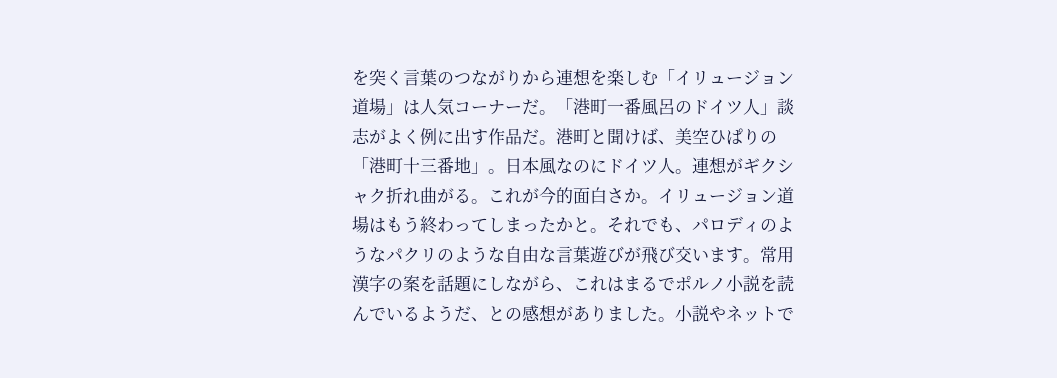を突く言葉のつながりから連想を楽しむ「イリュージョン道場」は人気コーナーだ。「港町一番風呂のドイツ人」談志がよく例に出す作品だ。港町と聞けば、美空ひぱりの「港町十三番地」。日本風なのにドイツ人。連想がギクシャク折れ曲がる。これが今的面白さか。イリュージョン道場はもう終わってしまったかと。それでも、パロディのようなパクリのような自由な言葉遊びが飛び交います。常用漢字の案を話題にしながら、これはまるでポルノ小説を読んでいるようだ、との感想がありました。小説やネットで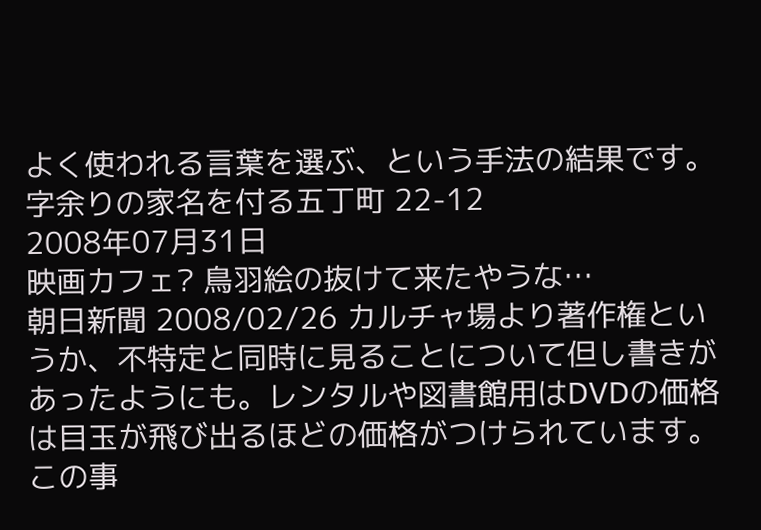よく使われる言葉を選ぶ、という手法の結果です。
字余りの家名を付る五丁町 22-12
2008年07月31日
映画カフェ? 鳥羽絵の抜けて来たやうな…
朝日新聞 2008/02/26 カルチャ場より著作権というか、不特定と同時に見ることについて但し書きがあったようにも。レンタルや図書館用はDVDの価格は目玉が飛び出るほどの価格がつけられています。この事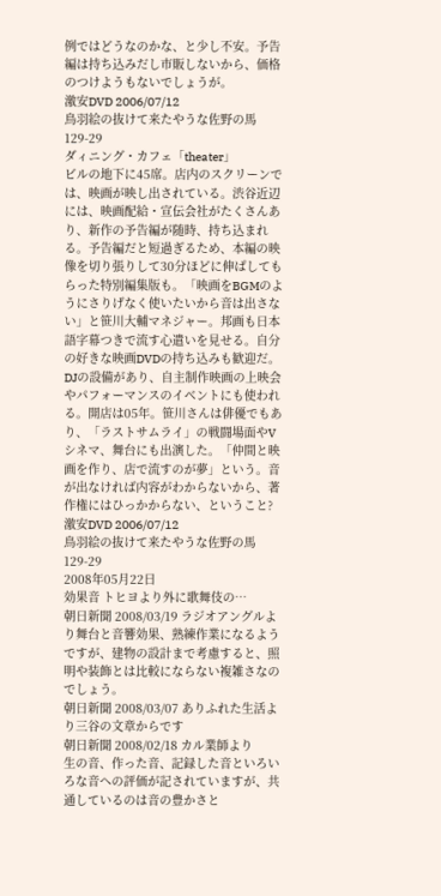例ではどうなのかな、と少し不安。予告編は持ち込みだし市販しないから、価格のつけようもないでしょうが。
激安DVD 2006/07/12
鳥羽絵の抜けて来たやうな佐野の馬 129-29
ダィニング・カフェ「theater」
ビルの地下に45席。店内のスクリーンでは、映画が映し出されている。渋谷近辺には、映画配給・宣伝会社がたくさんあり、新作の予告編が随時、持ち込まれる。予告編だと短過ぎるため、本編の映像を切り張りして30分ほどに伸ぱしてもらった特別編集版も。「映画をBGMのようにさりげなく使いたいから音は出さない」と笹川大輔マネジャー。邦画も日本語字幕つきで流す心遣いを見せる。自分の好きな映画DVDの持ち込みも歓迎だ。DJの設備があり、自主制作映画の上映会やパフォーマンスのイベントにも使われる。開店は05年。笹川さんは俳優でもあり、「ラストサムライ」の戦闘場面やVシネマ、舞台にも出演した。「仲間と映画を作り、店で流すのが夢」という。音が出なければ内容がわからないから、著作権にはひっかからない、ということ?
激安DVD 2006/07/12
鳥羽絵の抜けて来たやうな佐野の馬 129-29
2008年05月22日
効果音 トヒヨより外に歌舞伎の…
朝日新聞 2008/03/19 ラジオアングルより舞台と音響効果、熟練作業になるようですが、建物の設計まで考慮すると、照明や装飾とは比較にならない複雑さなのでしょう。
朝日新聞 2008/03/07 ありふれた生活より三谷の文章からです
朝日新聞 2008/02/18 カル業師より
生の音、作った音、記録した音といろいろな音への評価が記されていますが、共通しているのは音の豊かさと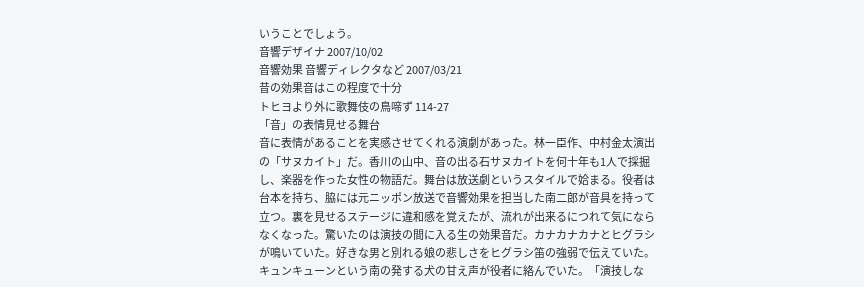いうことでしょう。
音響デザイナ 2007/10/02
音響効果 音響ディレクタなど 2007/03/21
昔の効果音はこの程度で十分
トヒヨより外に歌舞伎の鳥啼ず 114-27
「音」の表情見せる舞台
音に表情があることを実感させてくれる演劇があった。林一臣作、中村金太演出の「サヌカイト」だ。香川の山中、音の出る石サヌカイトを何十年も1人で採掘し、楽器を作った女性の物語だ。舞台は放送劇というスタイルで姶まる。役者は台本を持ち、脇には元ニッポン放送で音響効果を担当した南二郎が音具を持って立つ。裏を見せるステージに違和感を覚えたが、流れが出来るにつれて気にならなくなった。驚いたのは演技の間に入る生の効果音だ。カナカナカナとヒグラシが鳴いていた。好きな男と別れる娘の悲しさをヒグラシ笛の強弱で伝えていた。キュンキューンという南の発する犬の甘え声が役者に絡んでいた。「演技しな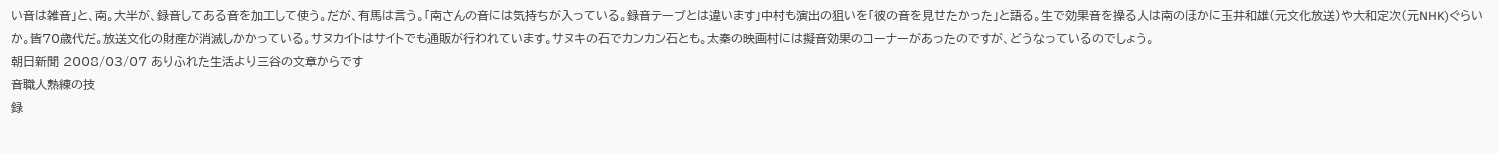い音は雑音」と、南。大半が、録音してある音を加工して使う。だが、有馬は言う。「南さんの音には気持ちが入っている。録音テーブとは違います」中村も演出の狙いを「彼の音を見せたかった」と語る。生で効果音を操る人は南のほかに玉井和雄(元文化放送)や大和定次(元NHK)ぐらいか。皆70歳代だ。放送文化の財産が消滅しかかっている。サヌカイトはサイトでも通販が行われています。サヌキの石でカンカン石とも。太秦の映画村には擬音効果のコーナーがあったのですが、どうなっているのでしょう。
朝日新聞 2008/03/07 ありふれた生活より三谷の文章からです
音職人熟練の技
録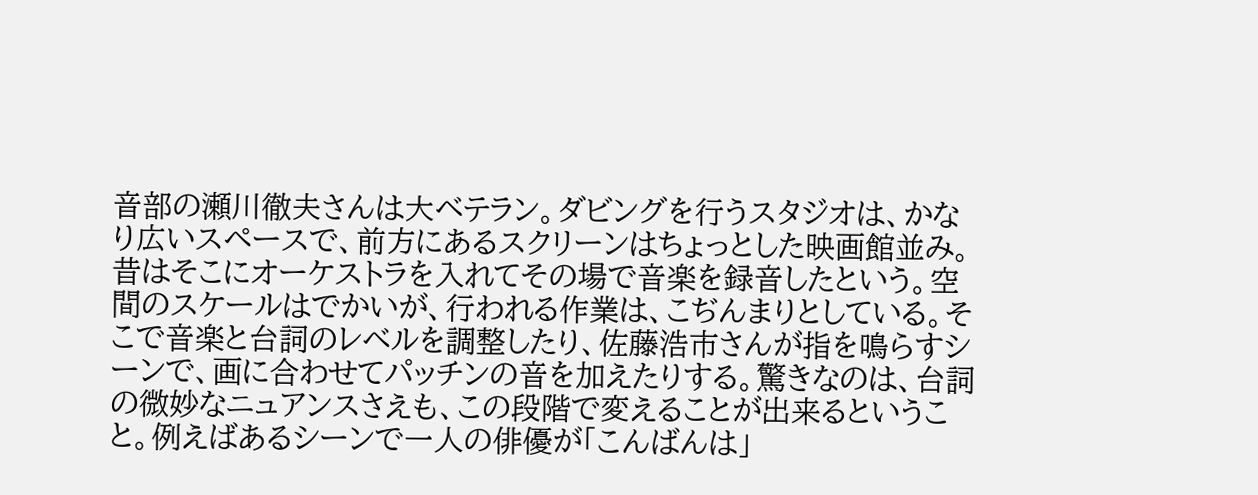音部の瀬川徹夫さんは大ベテラン。ダビングを行うスタジオは、かなり広いスペースで、前方にあるスクリーンはちょっとした映画館並み。昔はそこにオーケストラを入れてその場で音楽を録音したという。空間のスケールはでかいが、行われる作業は、こぢんまりとしている。そこで音楽と台詞のレベルを調整したり、佐藤浩市さんが指を鳴らすシーンで、画に合わせてパッチンの音を加えたりする。驚きなのは、台詞の微妙なニュアンスさえも、この段階で変えることが出来るということ。例えばあるシーンで一人の俳優が「こんばんは」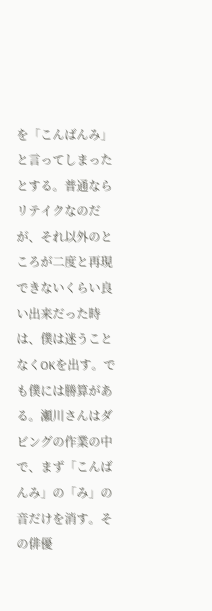を「こんばんみ」と言ってしまったとする。普通ならリテイクなのだが、それ以外のところが二度と再現できないくらい良い出来だった時は、僕は迷うことなくOKを出す。でも僕には勝算がある。瀬川さんはダビングの作業の中で、まず「こんばんみ」の「み」の音だけを消す。その俳優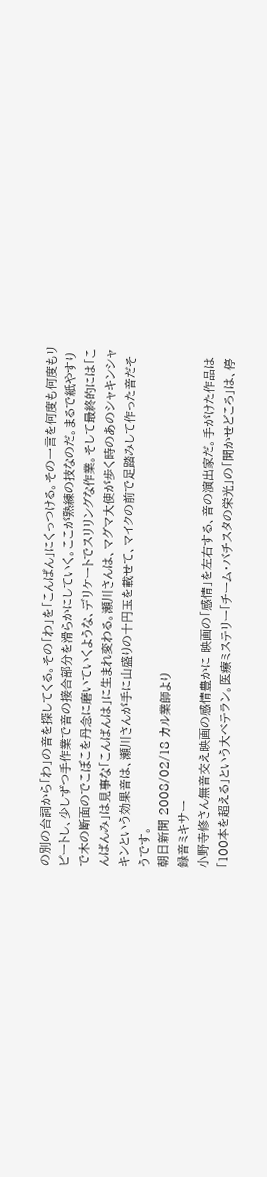の別の台詞から「わ」の音を探してくる。その「わ」を「こんぱん」にくっつける。その一言を何度も何度もリピートし、少しずつ手作業で音の接合部分を滑らかにしていく。ここが熟練の技なのだ。まるで紙やすりで木の断面のでこぼこを丹念に磨いていくような、デリケートでスリリングな作業。そして最終的には「こんばんみ」は見事な「こんばんは」に生まれ変わる。瀬川さんは、マグマ大使が歩く時のあのシャキンシャキンという効果音は、瀬川さんが手に山盛りの十円玉を載せて、マイクの前で足踏みして作った音だそうです。
朝日新聞 2008/02/18 カル業師より
録音ミキサー
小野寺修さん無音交え映画の感情豊かに 映画の「感情」を左右する、音の演出家だ。手がけた作品は「100本を超える」という大ベテラン。医療ミステリー「チーム・バチスタの栄光」の「聞かせどころ」は、停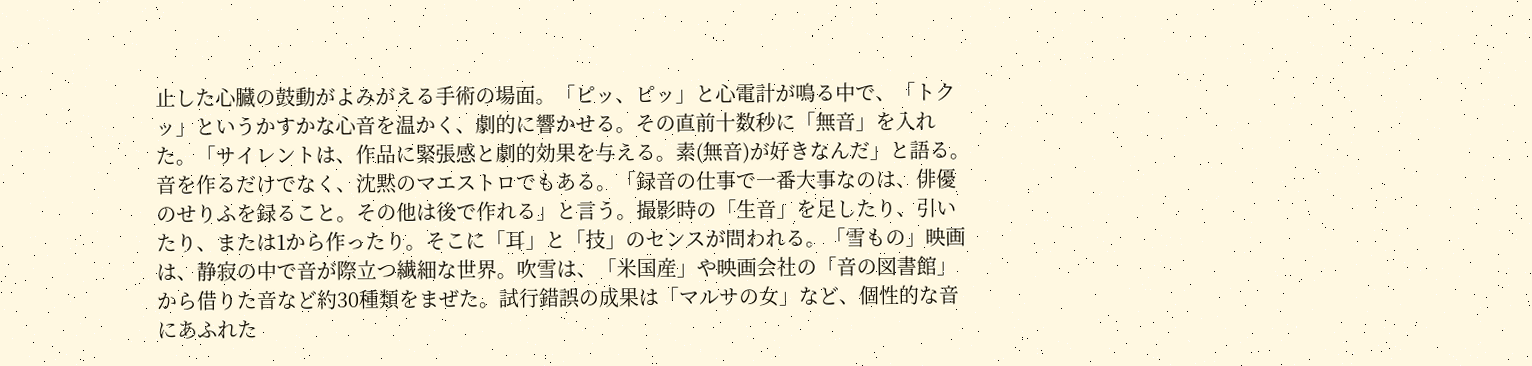止した心臓の鼓動がよみがえる手術の場面。「ピッ、ピッ」と心電計が鳴る中で、「トクッ」というかすかな心音を温かく、劇的に響かせる。その直前十数秒に「無音」を入れた。「サイレントは、作品に緊張感と劇的効果を与える。素(無音)が好きなんだ」と語る。音を作るだけでなく、沈黙のマエストロでもある。「録音の仕事で一番大事なのは、俳優のせりふを録ること。その他は後で作れる」と言う。撮影時の「生音」を足したり、引いたり、または1から作ったり。そこに「耳」と「技」のセンスが問われる。「雪もの」映画は、静寂の中で音が際立つ繊細な世界。吹雪は、「米国産」や映画会社の「音の図書館」から借りた音など約30種類をまぜた。試行錯誤の成果は「マルサの女」など、個性的な音にあふれた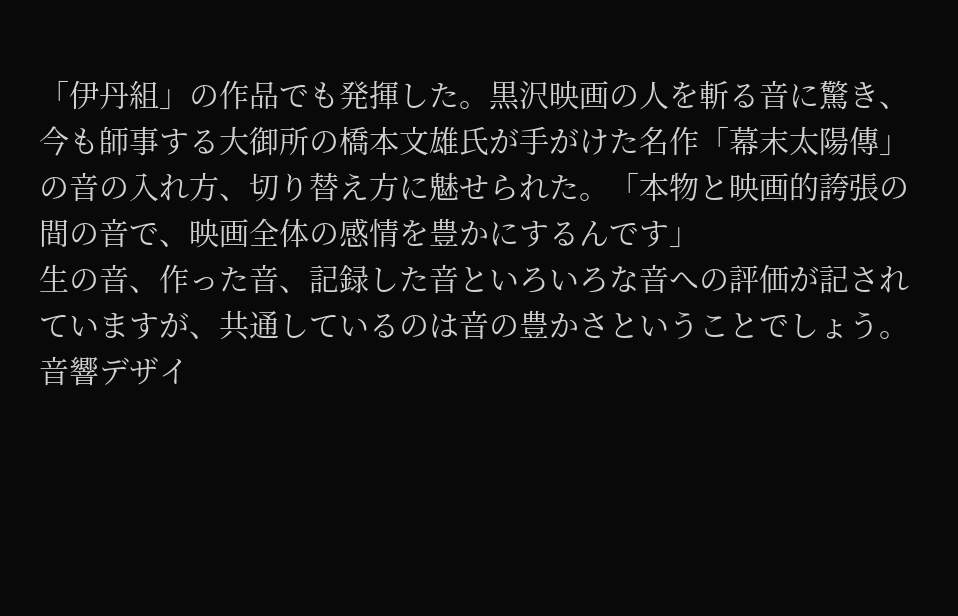「伊丹組」の作品でも発揮した。黒沢映画の人を斬る音に驚き、今も師事する大御所の橋本文雄氏が手がけた名作「幕末太陽傳」の音の入れ方、切り替え方に魅せられた。「本物と映画的誇張の間の音で、映画全体の感情を豊かにするんです」
生の音、作った音、記録した音といろいろな音への評価が記されていますが、共通しているのは音の豊かさということでしょう。
音響デザイ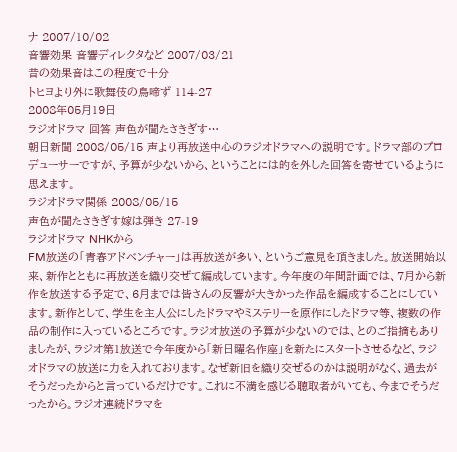ナ 2007/10/02
音響効果 音響ディレクタなど 2007/03/21
昔の効果音はこの程度で十分
トヒヨより外に歌舞伎の鳥啼ず 114-27
2008年05月19日
ラジオドラマ 回答 声色が聞たさきぎす…
朝日新聞 2008/05/15 声より再放送中心のラジオドラマへの説明です。ドラマ部のプロデューサーですが、予算が少ないから、ということには的を外した回答を寄せているように思えます。
ラジオドラマ関係 2008/05/15
声色が聞たさきぎす嫁は弾き 27-19
ラジオドラマ NHKから
FM放送の「青春アドベンチャー」は再放送が多い、というご意見を頂きました。放送開始以来、新作とともに再放送を織り交ぜて編成しています。今年度の年間計画では、7月から新作を放送する予定で、6月までは皆さんの反響が大きかった作品を編成することにしています。新作として、学生を主人公にしたドラマやミステリーを原作にしたドラマ等、複数の作品の制作に入っているところです。ラジオ放送の予算が少ないのでは、とのご指摘もありましたが、ラジオ第1放送で今年度から「新日曜名作座」を新たにスタートさせるなど、ラジオドラマの放送に力を入れております。なぜ新旧を織り交ぜるのかは説明がなく、過去がそうだったからと言っているだけです。これに不満を感じる聴取者がいても、今までそうだったから。ラジオ連続ドラマを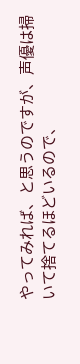やってみれば、と思うのですが、声優は掃いて捨てるほどいるので、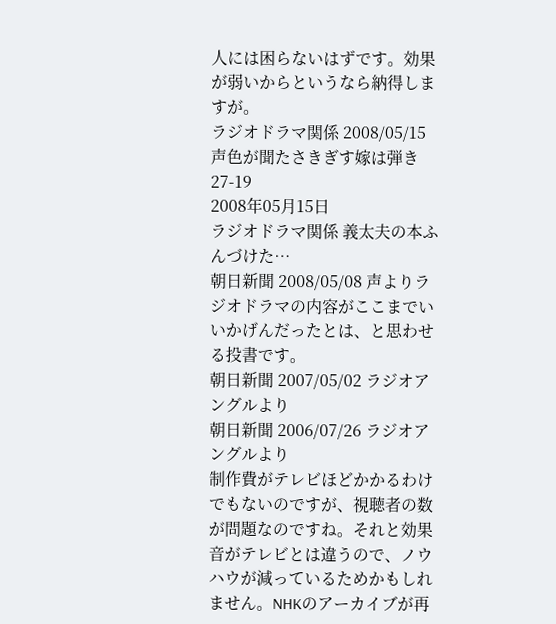人には困らないはずです。効果が弱いからというなら納得しますが。
ラジオドラマ関係 2008/05/15
声色が聞たさきぎす嫁は弾き 27-19
2008年05月15日
ラジオドラマ関係 義太夫の本ふんづけた…
朝日新聞 2008/05/08 声よりラジオドラマの内容がここまでいいかげんだったとは、と思わせる投書です。
朝日新聞 2007/05/02 ラジオアングルより
朝日新聞 2006/07/26 ラジオアングルより
制作費がテレビほどかかるわけでもないのですが、視聴者の数が問題なのですね。それと効果音がテレビとは違うので、ノウハウが減っているためかもしれません。NHKのアーカイブが再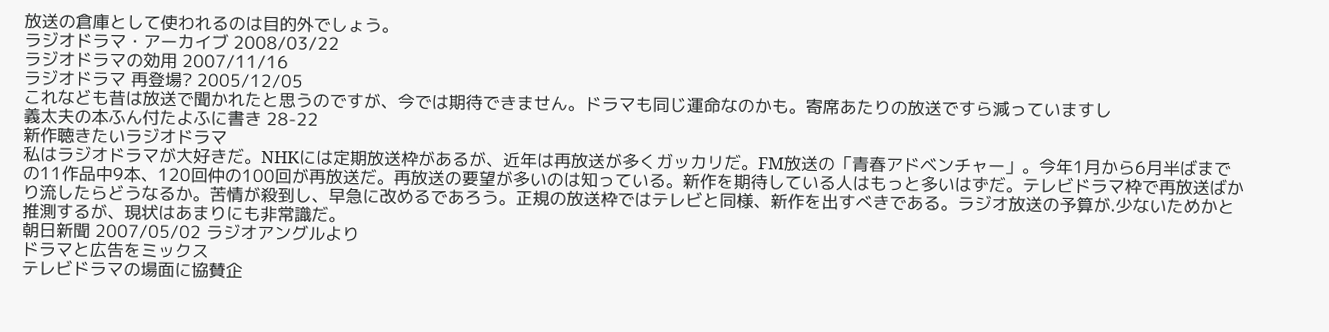放送の倉庫として使われるのは目的外でしょう。
ラジオドラマ・アーカイブ 2008/03/22
ラジオドラマの効用 2007/11/16
ラジオドラマ 再登場? 2005/12/05
これなども昔は放送で聞かれたと思うのですが、今では期待できません。ドラマも同じ運命なのかも。寄席あたりの放送ですら減っていますし
義太夫の本ふん付たよふに書き 28-22
新作聴きたいラジオドラマ
私はラジオドラマが大好きだ。NHKには定期放送枠があるが、近年は再放送が多くガッカリだ。FM放送の「青春アドベンチャー」。今年1月から6月半ばまでの11作品中9本、120回仲の100回が再放送だ。再放送の要望が多いのは知っている。新作を期待している人はもっと多いはずだ。テレビドラマ枠で再放送ばかり流したらどうなるか。苦情が殺到し、早急に改めるであろう。正規の放送枠ではテレビと同様、新作を出すべきである。ラジオ放送の予算が.少ないためかと推測するが、現状はあまりにも非常識だ。
朝日新聞 2007/05/02 ラジオアングルより
ドラマと広告をミックス
テレビドラマの場面に協賛企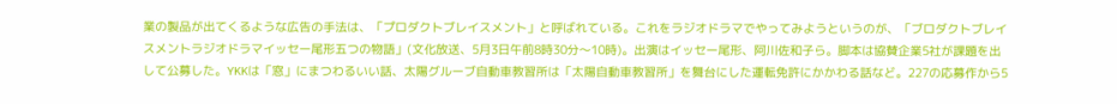業の製品が出てくるような広告の手法は、「プロダクトブレイスメント」と呼ばれている。これをラジオドラマでやってみようというのが、「ブロダクトブレイスメントラジオドラマイッセー尾形五つの物語」(文化放送、5月3日午前8時30分〜10時)。出演はイッセー尾形、阿川佐和子ら。脚本は協賛企業5社が課題を出して公募した。YKKは「窓」にまつわるいい話、太陽グルーブ自動車教習所は「太陽自動車教習所」を舞台にした運転免許にかかわる話など。227の応募作から5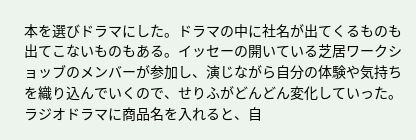本を選びドラマにした。ドラマの中に社名が出てくるものも出てこないものもある。イッセーの開いている芝居ワークショッブのメンバーが参加し、演じながら自分の体験や気持ちを織り込んでいくので、せりふがどんどん変化していった。ラジオドラマに商品名を入れると、自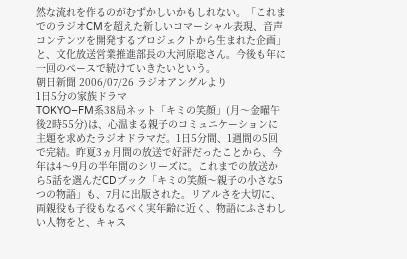然な流れを作るのがむずかしいかもしれない。「これまでのラジオCMを超えた新しいコマーシャル表現、音声コンテンツを開発するブロジェクトから生まれた企画」と、文化放送営業推進部長の大河原聡さん。今後も年に一回のぺースで続けていきたいという。
朝日新聞 2006/07/26 ラジオアングルより
1日5分の家族ドラマ
TOKYO−FM系38局ネット「キミの笑顔」(月〜金曜午後2時55分)は、心温まる親子のコミュニケーションに主題を求めたラジオドラマだ。1日5分間、1週間の5回で完結。昨夏3ヵ月間の放送で好評だったことから、今年は4〜9月の半年間のシリーズに。これまでの放送から5話を選んだCDブック「キミの笑顔〜親子の小さな5つの物語」も、7月に出版された。リアルさを大切に、両親役も子役もなるべく実年齢に近く、物語にふさわしい人物をと、キャス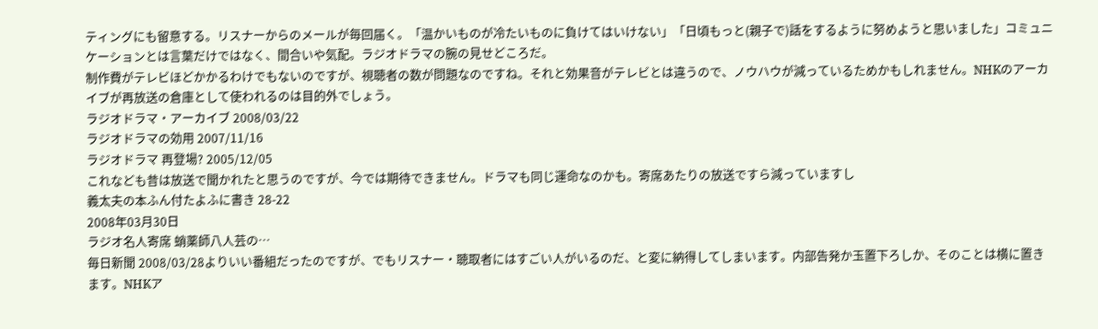ティングにも留意する。リスナーからのメールが毎回届く。「温かいものが冷たいものに負けてはいけない」「日頃もっと(親子で)話をするように努めようと思いました」コミュニケーションとは言葉だけではなく、間合いや気配。ラジオドラマの腕の見せどころだ。
制作費がテレビほどかかるわけでもないのですが、視聴者の数が問題なのですね。それと効果音がテレビとは違うので、ノウハウが減っているためかもしれません。NHKのアーカイブが再放送の倉庫として使われるのは目的外でしょう。
ラジオドラマ・アーカイブ 2008/03/22
ラジオドラマの効用 2007/11/16
ラジオドラマ 再登場? 2005/12/05
これなども昔は放送で聞かれたと思うのですが、今では期待できません。ドラマも同じ運命なのかも。寄席あたりの放送ですら減っていますし
義太夫の本ふん付たよふに書き 28-22
2008年03月30日
ラジオ名人寄席 蛸薬師八人芸の…
毎日新聞 2008/03/28よりいい番組だったのですが、でもリスナー・聴取者にはすごい人がいるのだ、と変に納得してしまいます。内部告発か玉置下ろしか、そのことは横に置きます。NHKア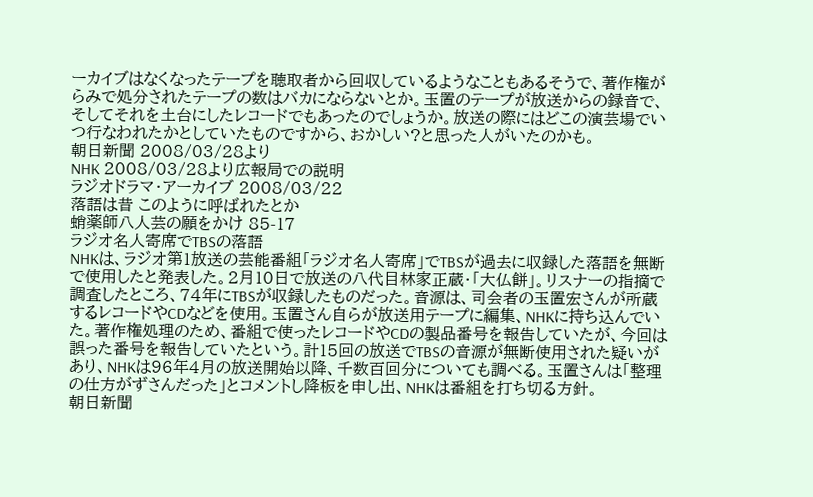ーカイブはなくなったテープを聴取者から回収しているようなこともあるそうで、著作権がらみで処分されたテープの数はバカにならないとか。玉置のテープが放送からの録音で、そしてそれを土台にしたレコードでもあったのでしょうか。放送の際にはどこの演芸場でいつ行なわれたかとしていたものですから、おかしい?と思った人がいたのかも。
朝日新聞 2008/03/28より
NHK 2008/03/28より広報局での説明
ラジオドラマ・アーカイブ 2008/03/22
落語は昔 このように呼ばれたとか
蛸薬師八人芸の願をかけ 85-17
ラジオ名人寄席でTBSの落語
NHKは、ラジオ第1放送の芸能番組「ラジオ名人寄席」でTBSが過去に収録した落語を無断で使用したと発表した。2月10日で放送の八代目林家正蔵・「大仏餅」。リスナーの指摘で調査したところ、74年にTBSが収録したものだった。音源は、司会者の玉置宏さんが所蔵するレコードやCDなどを使用。玉置さん自らが放送用テープに編集、NHKに持ち込んでいた。著作権処理のため、番組で使ったレコードやCDの製品番号を報告していたが、今回は誤った番号を報告していたという。計15回の放送でTBSの音源が無断使用された疑いがあり、NHKは96年4月の放送開始以降、千数百回分についても調べる。玉置さんは「整理の仕方がずさんだった」とコメントし降板を申し出、NHKは番組を打ち切る方針。
朝日新聞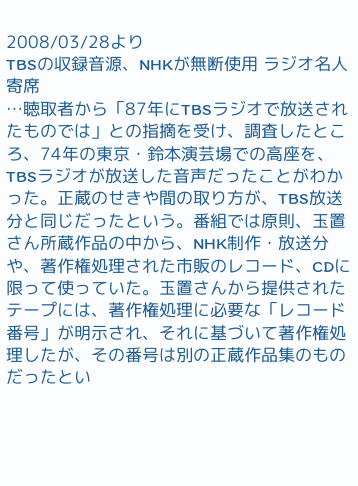2008/03/28より
TBSの収録音源、NHKが無断使用 ラジオ名人寄席
…聴取者から「87年にTBSラジオで放送されたものでは」との指摘を受け、調査したところ、74年の東京・鈴本演芸場での高座を、TBSラジオが放送した音声だったことがわかった。正蔵のせきや間の取り方が、TBS放送分と同じだったという。番組では原則、玉置さん所蔵作品の中から、NHK制作・放送分や、著作権処理された市販のレコード、CDに限って使っていた。玉置さんから提供されたテープには、著作権処理に必要な「レコード番号」が明示され、それに基づいて著作権処理したが、その番号は別の正蔵作品集のものだったとい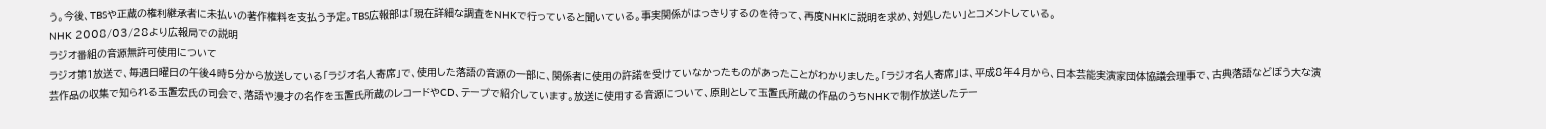う。今後、TBSや正蔵の権利継承者に未払いの著作権料を支払う予定。TBS広報部は「現在詳細な調査をNHKで行っていると聞いている。事実関係がはっきりするのを待って、再度NHKに説明を求め、対処したい」とコメントしている。
NHK 2008/03/28より広報局での説明
ラジオ番組の音源無許可使用について
ラジオ第1放送で、毎週日曜日の午後4時5分から放送している「ラジオ名人寄席」で、使用した落語の音源の一部に、関係者に使用の許諾を受けていなかったものがあったことがわかりました。「ラジオ名人寄席」は、平成8年4月から、日本芸能実演家団体協議会理事で、古典落語などぼう大な演芸作品の収集で知られる玉置宏氏の司会で、落語や漫才の名作を玉置氏所蔵のレコードやCD、テープで紹介しています。放送に使用する音源について、原則として玉置氏所蔵の作品のうちNHKで制作放送したテー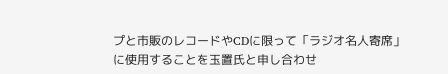プと市販のレコードやCDに限って「ラジオ名人寄席」に使用することを玉置氏と申し合わせ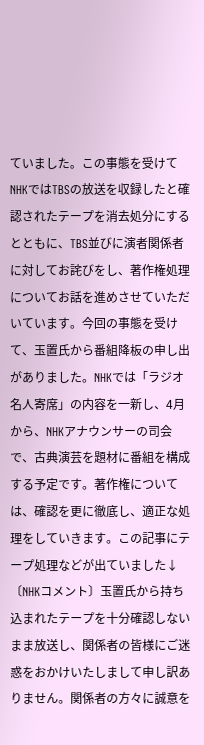ていました。この事態を受けてNHKではTBSの放送を収録したと確認されたテープを消去処分にするとともに、TBS並びに演者関係者に対してお詫びをし、著作権処理についてお話を進めさせていただいています。今回の事態を受けて、玉置氏から番組降板の申し出がありました。NHKでは「ラジオ名人寄席」の内容を一新し、4月から、NHKアナウンサーの司会で、古典演芸を題材に番組を構成する予定です。著作権については、確認を更に徹底し、適正な処理をしていきます。この記事にテープ処理などが出ていました↓
〔NHKコメント〕玉置氏から持ち込まれたテープを十分確認しないまま放送し、関係者の皆様にご迷惑をおかけいたしまして申し訳ありません。関係者の方々に誠意を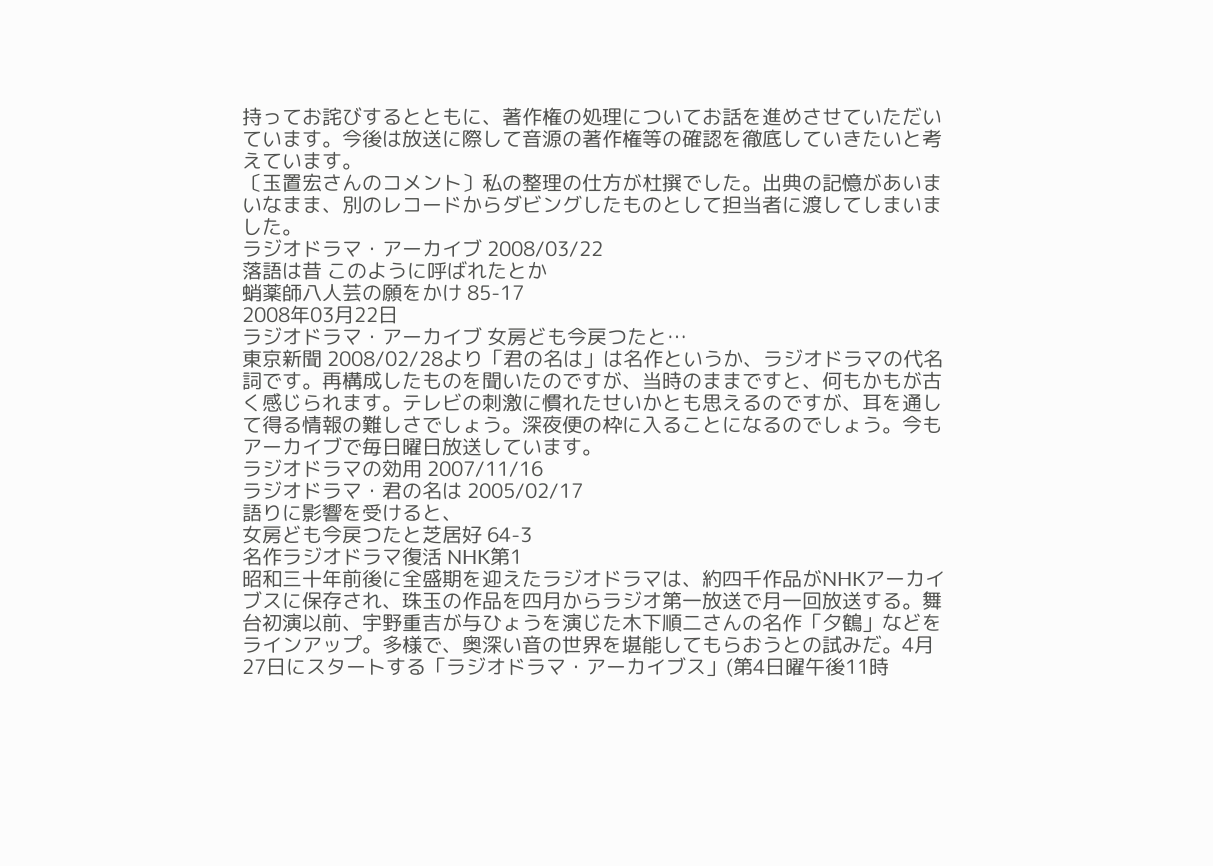持ってお詫びするとともに、著作権の処理についてお話を進めさせていただいています。今後は放送に際して音源の著作権等の確認を徹底していきたいと考えています。
〔玉置宏さんのコメント〕私の整理の仕方が杜撰でした。出典の記憶があいまいなまま、別のレコードからダビングしたものとして担当者に渡してしまいました。
ラジオドラマ・アーカイブ 2008/03/22
落語は昔 このように呼ばれたとか
蛸薬師八人芸の願をかけ 85-17
2008年03月22日
ラジオドラマ・アーカイブ 女房ども今戻つたと…
東京新聞 2008/02/28より「君の名は」は名作というか、ラジオドラマの代名詞です。再構成したものを聞いたのですが、当時のままですと、何もかもが古く感じられます。テレビの刺激に慣れたせいかとも思えるのですが、耳を通して得る情報の難しさでしょう。深夜便の枠に入ることになるのでしょう。今もアーカイブで毎日曜日放送しています。
ラジオドラマの効用 2007/11/16
ラジオドラマ・君の名は 2005/02/17
語りに影響を受けると、
女房ども今戻つたと芝居好 64-3
名作ラジオドラマ復活 NHK第1
昭和三十年前後に全盛期を迎えたラジオドラマは、約四千作品がNHKアーカイブスに保存され、珠玉の作品を四月からラジオ第一放送で月一回放送する。舞台初演以前、宇野重吉が与ひょうを演じた木下順二さんの名作「夕鶴」などをラインアップ。多様で、奥深い音の世界を堪能してもらおうとの試みだ。4月27日にスタートする「ラジオドラマ・アーカイブス」(第4日曜午後11時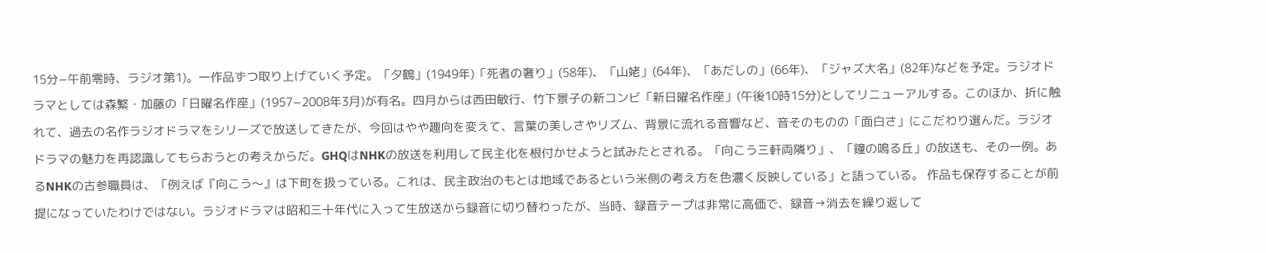15分−午前零時、ラジオ第1)。一作品ずつ取り上げていく予定。「夕鶴」(1949年)「死者の奢り」(58年)、「山姥」(64年)、「あだしの」(66年)、「ジャズ大名」(82年)などを予定。ラジオドラマとしては森繁・加藤の「日曜名作座」(1957−2008年3月)が有名。四月からは西田敏行、竹下景子の新コンビ「新日曜名作座」(午後10時15分)としてリニューアルする。このほか、折に触れて、過去の名作ラジオドラマをシリーズで放送してきたが、今回はやや趣向を変えて、言葉の美しさやリズム、背景に流れる音響など、音そのものの「面白さ」にこだわり選んだ。ラジオドラマの魅力を再認識してもらおうとの考えからだ。GHQはNHKの放送を利用して民主化を根付かせようと試みたとされる。「向こう三軒両隣り」、「鐘の鳴る丘」の放送も、その一例。あるNHKの古参職員は、「例えば『向こう〜』は下町を扱っている。これは、民主政治のもとは地域であるという米側の考え方を色濃く反映している」と語っている。 作品も保存することが前提になっていたわけではない。ラジオドラマは昭和三十年代に入って生放送から録音に切り替わったが、当時、録音テープは非常に高価で、録音→消去を繰り返して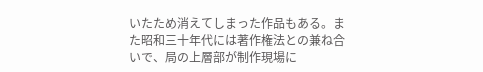いたため消えてしまった作品もある。また昭和三十年代には著作権法との兼ね合いで、局の上層部が制作現場に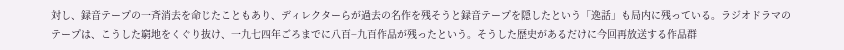対し、録音テープの一斉消去を命じたこともあり、ディレクターらが過去の名作を残そうと録音テープを隠したという「逸話」も局内に残っている。ラジオドラマのテープは、こうした窮地をくぐり抜け、一九七四年ごろまでに八百−九百作品が残ったという。そうした歴史があるだけに今回再放送する作品群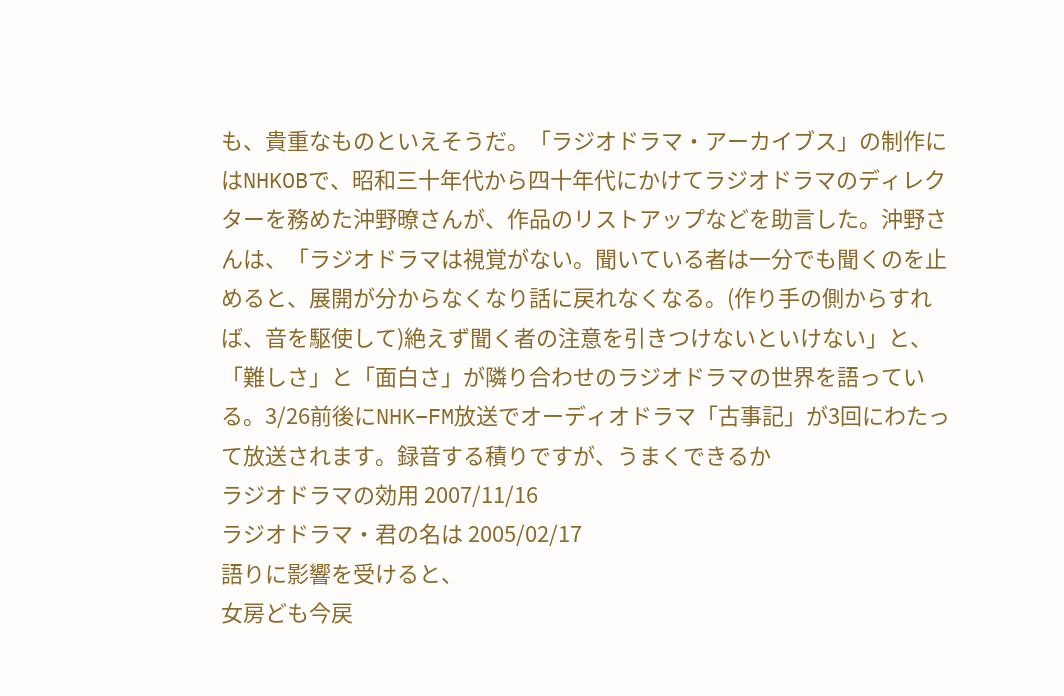も、貴重なものといえそうだ。「ラジオドラマ・アーカイブス」の制作にはNHKOBで、昭和三十年代から四十年代にかけてラジオドラマのディレクターを務めた沖野暸さんが、作品のリストアップなどを助言した。沖野さんは、「ラジオドラマは視覚がない。聞いている者は一分でも聞くのを止めると、展開が分からなくなり話に戻れなくなる。(作り手の側からすれば、音を駆使して)絶えず聞く者の注意を引きつけないといけない」と、「難しさ」と「面白さ」が隣り合わせのラジオドラマの世界を語っている。3/26前後にNHK−FM放送でオーディオドラマ「古事記」が3回にわたって放送されます。録音する積りですが、うまくできるか
ラジオドラマの効用 2007/11/16
ラジオドラマ・君の名は 2005/02/17
語りに影響を受けると、
女房ども今戻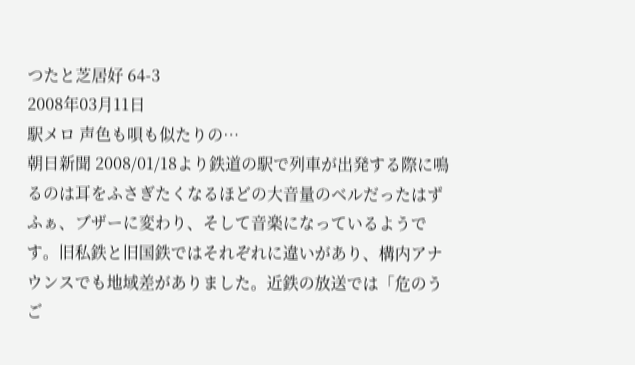つたと芝居好 64-3
2008年03月11日
駅メロ 声色も唄も似たりの…
朝日新聞 2008/01/18より鉄道の駅で列車が出発する際に鳴るのは耳をふさぎたくなるほどの大音量のベルだったはずふぁ、ブザーに変わり、そして音楽になっているようです。旧私鉄と旧国鉄ではそれぞれに違いがあり、構内アナウンスでも地域差がありました。近鉄の放送では「危のうご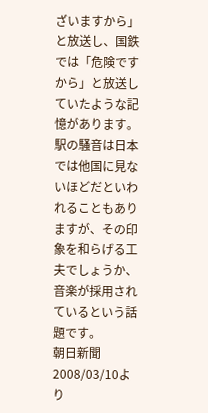ざいますから」と放送し、国鉄では「危険ですから」と放送していたような記憶があります。駅の騒音は日本では他国に見ないほどだといわれることもありますが、その印象を和らげる工夫でしょうか、音楽が採用されているという話題です。
朝日新聞 2008/03/10より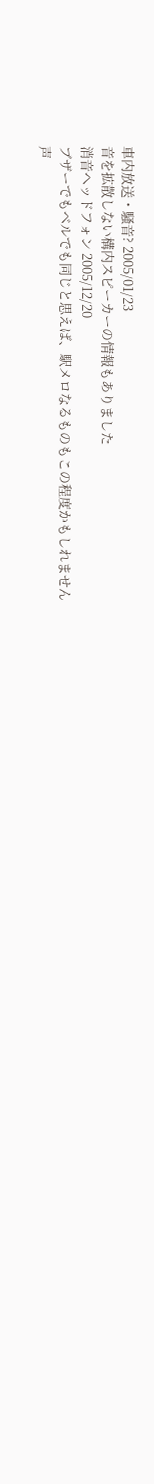車内放送・騒音? 2005/01/23
音を拡散しない構内スピーカーの情報もありました
消音ヘッドフォン 2005/12/20
ブザーでもベルでも同じと思えば、駅メロなるものもこの程度かもしれません
声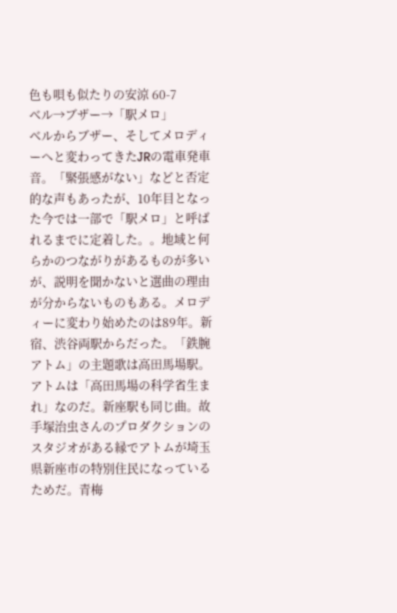色も唄も似たりの安涼 60-7
ベル→ブザー→「駅メロ」
ベルからブザー、そしてメロディーへと変わってきたJRの電車発車音。「緊張感がない」などと否定的な声もあったが、10年目となった今では一部で「駅メロ」と呼ばれるまでに定着した。。地域と何らかのつながりがあるものが多いが、説明を聞かないと選曲の理由が分からないものもある。メロディーに変わり始めたのは89年。新宿、渋谷両駅からだった。「鉄腕アトム」の主題歌は高田馬場駅。アトムは「高田馬場の科学省生まれ」なのだ。新座駅も同じ曲。故手塚治虫さんのプロダクションのスタジオがある縁でアトムが埼玉県新座市の特別住民になっているためだ。青梅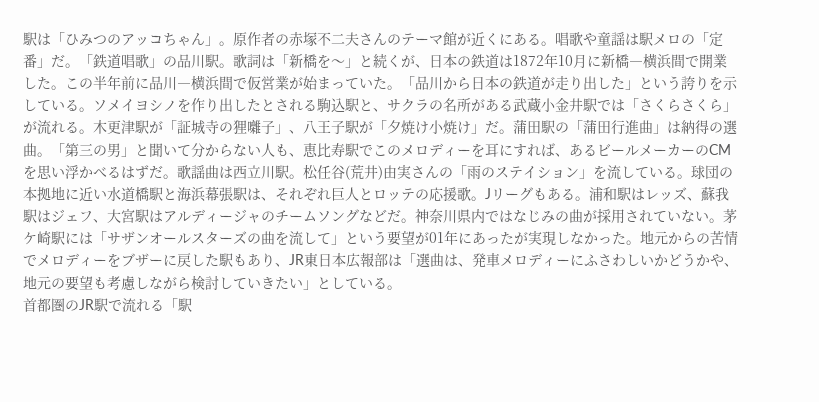駅は「ひみつのアッコちゃん」。原作者の赤塚不二夫さんのテーマ館が近くにある。唱歌や童謡は駅メロの「定番」だ。「鉄道唱歌」の品川駅。歌詞は「新橋を〜」と続くが、日本の鉄道は1872年10月に新橋―横浜間で開業した。この半年前に品川―横浜間で仮営業が始まっていた。「品川から日本の鉄道が走り出した」という誇りを示している。ソメイヨシノを作り出したとされる駒込駅と、サクラの名所がある武蔵小金井駅では「さくらさくら」が流れる。木更津駅が「証城寺の狸囃子」、八王子駅が「夕焼け小焼け」だ。蒲田駅の「蒲田行進曲」は納得の選曲。「第三の男」と聞いて分からない人も、恵比寿駅でこのメロディーを耳にすれば、あるビールメーカーのCMを思い浮かべるはずだ。歌謡曲は西立川駅。松任谷(荒井)由実さんの「雨のステイション」を流している。球団の本拠地に近い水道橋駅と海浜幕張駅は、それぞれ巨人とロッテの応援歌。Jリーグもある。浦和駅はレッズ、蘇我駅はジェフ、大宮駅はアルディージャのチームソングなどだ。神奈川県内ではなじみの曲が採用されていない。茅ケ崎駅には「サザンオールスターズの曲を流して」という要望が01年にあったが実現しなかった。地元からの苦情でメロディーをブザーに戻した駅もあり、JR東日本広報部は「選曲は、発車メロディーにふさわしいかどうかや、地元の要望も考慮しながら検討していきたい」としている。
首都圏のJR駅で流れる「駅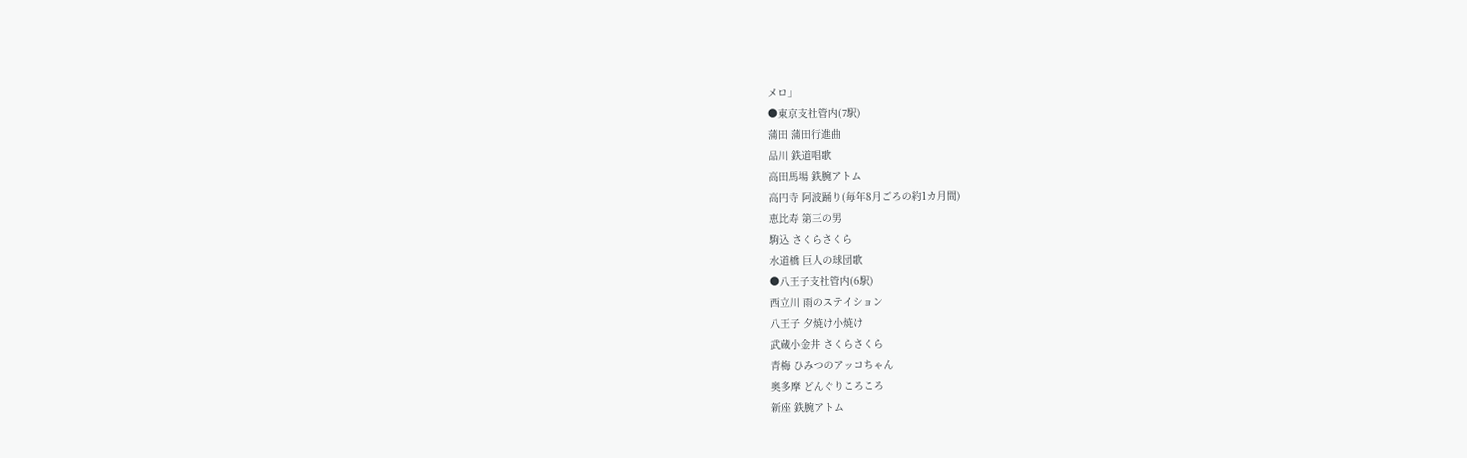メロ」
●東京支社管内(7駅)
蒲田 蒲田行進曲
品川 鉄道唱歌
高田馬場 鉄腕アトム
高円寺 阿波踊り(毎年8月ごろの約1カ月間)
恵比寿 第三の男
駒込 さくらさくら
水道橋 巨人の球団歌
●八王子支社管内(6駅)
西立川 雨のステイション
八王子 夕焼け小焼け
武蔵小金井 さくらさくら
青梅 ひみつのアッコちゃん
奥多摩 どんぐりころころ
新座 鉄腕アトム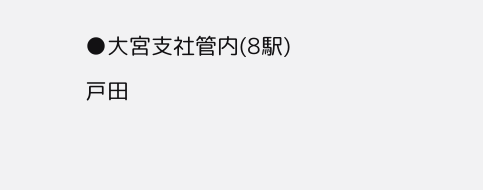●大宮支社管内(8駅)
戸田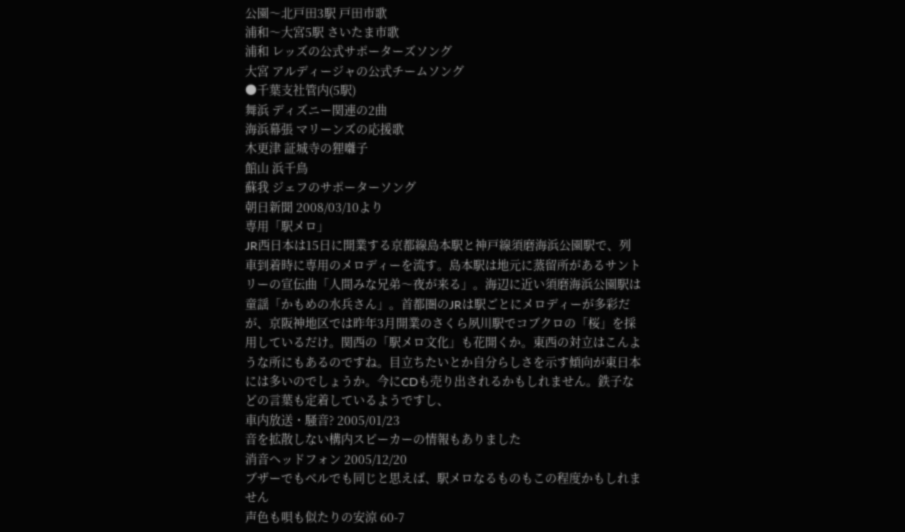公園〜北戸田3駅 戸田市歌
浦和〜大宮5駅 さいたま市歌
浦和 レッズの公式サポーターズソング
大宮 アルディージャの公式チームソング
●千葉支社管内(5駅)
舞浜 ディズニー関連の2曲
海浜幕張 マリーンズの応援歌
木更津 証城寺の狸囃子
館山 浜千鳥
蘇我 ジェフのサポーターソング
朝日新聞 2008/03/10より
専用「駅メロ」
JR西日本は15日に開業する京都線島本駅と神戸線須磨海浜公園駅で、列車到着時に専用のメロディーを流す。島本駅は地元に蒸留所があるサントリーの宣伝曲「人間みな兄弟〜夜が来る」。海辺に近い須磨海浜公園駅は童謡「かもめの水兵さん」。首都圏のJRは駅ごとにメロディーが多彩だが、京阪神地区では昨年3月開業のさくら夙川駅でコブクロの「桜」を採用しているだけ。関西の「駅メロ文化」も花開くか。東西の対立はこんような所にもあるのですね。目立ちたいとか自分らしさを示す傾向が東日本には多いのでしょうか。今にCDも売り出されるかもしれません。鉄子などの言葉も定着しているようですし、
車内放送・騒音? 2005/01/23
音を拡散しない構内スピーカーの情報もありました
消音ヘッドフォン 2005/12/20
ブザーでもベルでも同じと思えば、駅メロなるものもこの程度かもしれません
声色も唄も似たりの安涼 60-7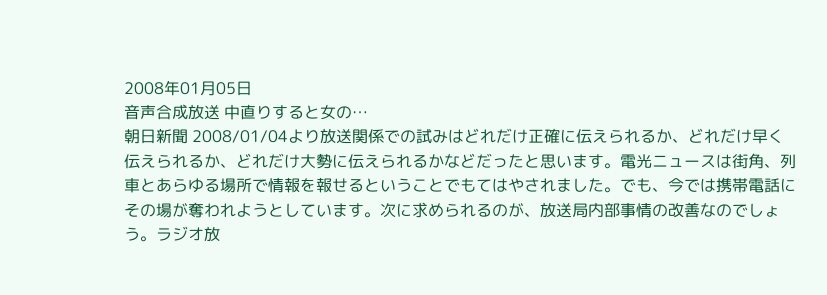2008年01月05日
音声合成放送 中直りすると女の…
朝日新聞 2008/01/04より放送関係での試みはどれだけ正確に伝えられるか、どれだけ早く伝えられるか、どれだけ大勢に伝えられるかなどだったと思います。電光ニュースは街角、列車とあらゆる場所で情報を報せるということでもてはやされました。でも、今では携帯電話にその場が奪われようとしています。次に求められるのが、放送局内部事情の改善なのでしょう。ラジオ放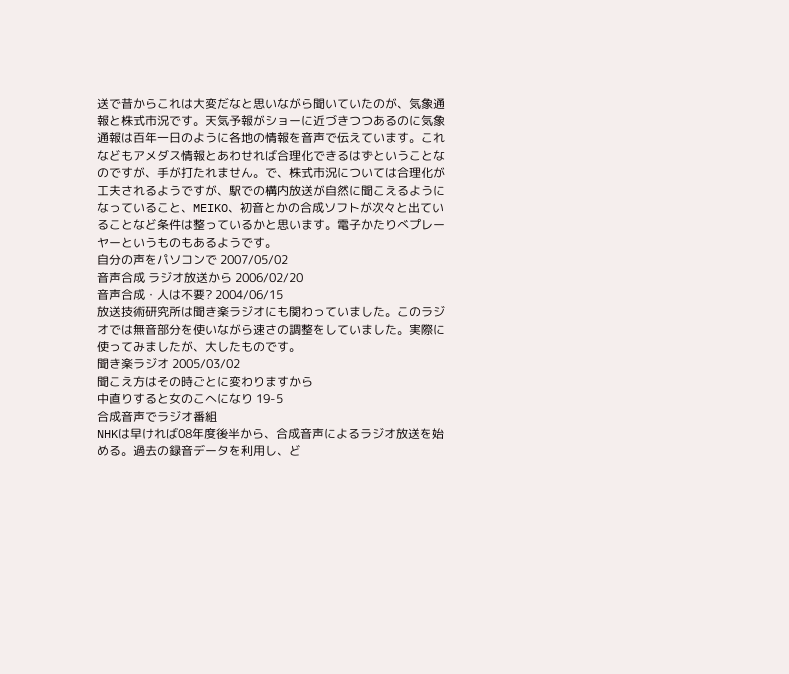送で昔からこれは大変だなと思いながら聞いていたのが、気象通報と株式市況です。天気予報がショーに近づきつつあるのに気象通報は百年一日のように各地の情報を音声で伝えています。これなどもアメダス情報とあわせれば合理化できるはずということなのですが、手が打たれません。で、株式市況については合理化が工夫されるようですが、駅での構内放送が自然に聞こえるようになっていること、MEIKO、初音とかの合成ソフトが次々と出ていることなど条件は整っているかと思います。電子かたりべプレーヤーというものもあるようです。
自分の声をパソコンで 2007/05/02
音声合成 ラジオ放送から 2006/02/20
音声合成・人は不要? 2004/06/15
放送技術研究所は聞き楽ラジオにも関わっていました。このラジオでは無音部分を使いながら速さの調整をしていました。実際に使ってみましたが、大したものです。
聞き楽ラジオ 2005/03/02
聞こえ方はその時ごとに変わりますから
中直りすると女のこへになり 19-5
合成音声でラジオ番組
NHKは早ければ08年度後半から、合成音声によるラジオ放送を始める。過去の録音データを利用し、ど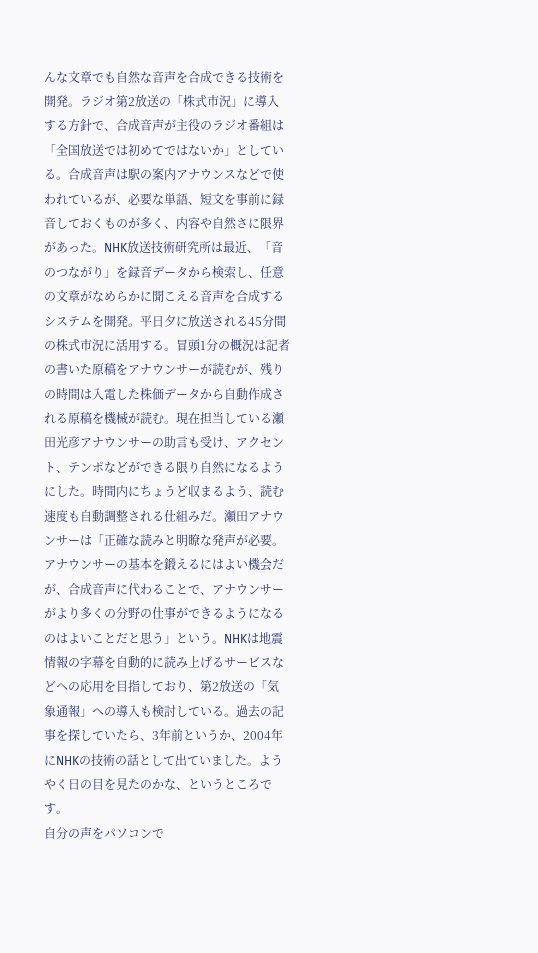んな文章でも自然な音声を合成できる技術を開発。ラジオ第2放送の「株式市況」に導入する方針で、合成音声が主役のラジオ番組は「全国放送では初めてではないか」としている。合成音声は駅の案内アナウンスなどで使われているが、必要な単語、短文を事前に録音しておくものが多く、内容や自然さに限界があった。NHK放送技術研究所は最近、「音のつながり」を録音データから検索し、任意の文章がなめらかに聞こえる音声を合成するシステムを開発。平日夕に放送される45分間の株式市況に活用する。冒頭1分の概況は記者の書いた原稿をアナウンサーが読むが、残りの時間は入電した株価データから自動作成される原稿を機械が読む。現在担当している瀬田光彦アナウンサーの助言も受け、アクセント、テンポなどができる限り自然になるようにした。時間内にちょうど収まるよう、読む速度も自動調整される仕組みだ。瀬田アナウンサーは「正確な読みと明瞭な発声が必要。アナウンサーの基本を鍛えるにはよい機会だが、合成音声に代わることで、アナウンサーがより多くの分野の仕事ができるようになるのはよいことだと思う」という。NHKは地震情報の字幕を自動的に読み上げるサービスなどへの応用を目指しており、第2放送の「気象通報」への導入も検討している。過去の記事を探していたら、3年前というか、2004年にNHKの技術の話として出ていました。ようやく日の目を見たのかな、というところです。
自分の声をパソコンで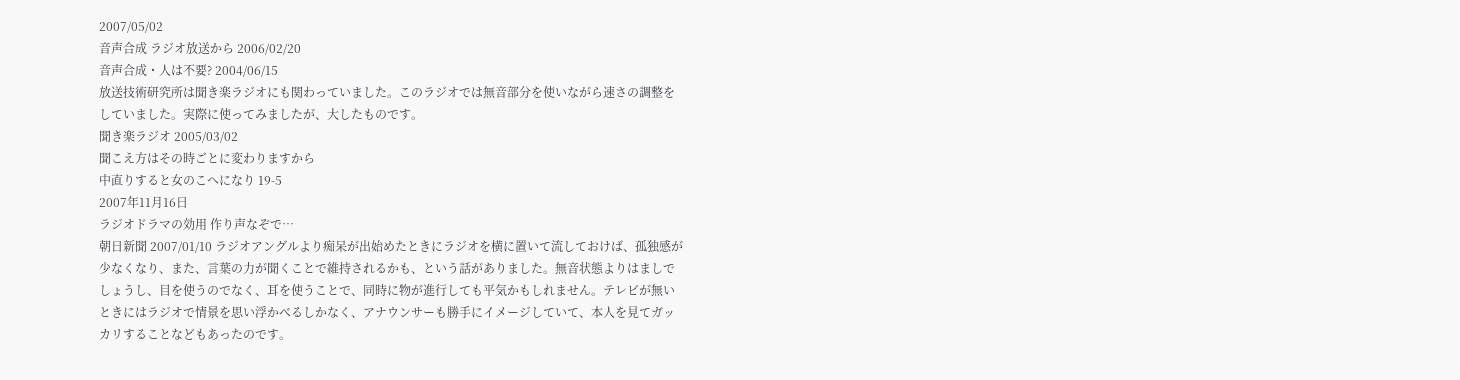2007/05/02
音声合成 ラジオ放送から 2006/02/20
音声合成・人は不要? 2004/06/15
放送技術研究所は聞き楽ラジオにも関わっていました。このラジオでは無音部分を使いながら速さの調整をしていました。実際に使ってみましたが、大したものです。
聞き楽ラジオ 2005/03/02
聞こえ方はその時ごとに変わりますから
中直りすると女のこへになり 19-5
2007年11月16日
ラジオドラマの効用 作り声なぞで…
朝日新聞 2007/01/10 ラジオアングルより痴呆が出始めたときにラジオを横に置いて流しておけば、孤独感が少なくなり、また、言葉の力が聞くことで維持されるかも、という話がありました。無音状態よりはましでしょうし、目を使うのでなく、耳を使うことで、同時に物が進行しても平気かもしれません。テレビが無いときにはラジオで情景を思い浮かべるしかなく、アナウンサーも勝手にイメージしていて、本人を見てガッカリすることなどもあったのです。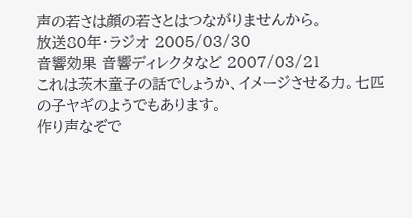声の若さは顔の若さとはつながりませんから。
放送80年・ラジオ 2005/03/30
音響効果 音響ディレクタなど 2007/03/21
これは茨木童子の話でしょうか、イメージさせる力。七匹の子ヤギのようでもあります。
作り声なぞで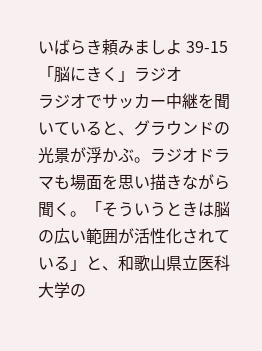いばらき頼みましよ 39-15
「脳にきく」ラジオ
ラジオでサッカー中継を聞いていると、グラウンドの光景が浮かぶ。ラジオドラマも場面を思い描きながら聞く。「そういうときは脳の広い範囲が活性化されている」と、和歌山県立医科大学の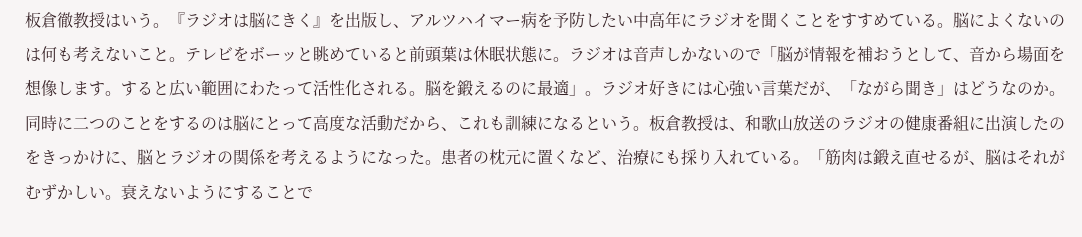板倉徹教授はいう。『ラジオは脳にきく』を出版し、アルツハイマー病を予防したい中高年にラジオを聞くことをすすめている。脳によくないのは何も考えないこと。テレビをボーッと眺めていると前頭葉は休眠状態に。ラジオは音声しかないので「脳が情報を補おうとして、音から場面を想像します。すると広い範囲にわたって活性化される。脳を鍛えるのに最適」。ラジオ好きには心強い言葉だが、「ながら聞き」はどうなのか。同時に二つのことをするのは脳にとって高度な活動だから、これも訓練になるという。板倉教授は、和歌山放送のラジオの健康番組に出演したのをきっかけに、脳とラジオの関係を考えるようになった。患者の枕元に置くなど、治療にも採り入れている。「筋肉は鍛え直せるが、脳はそれがむずかしい。衰えないようにすることで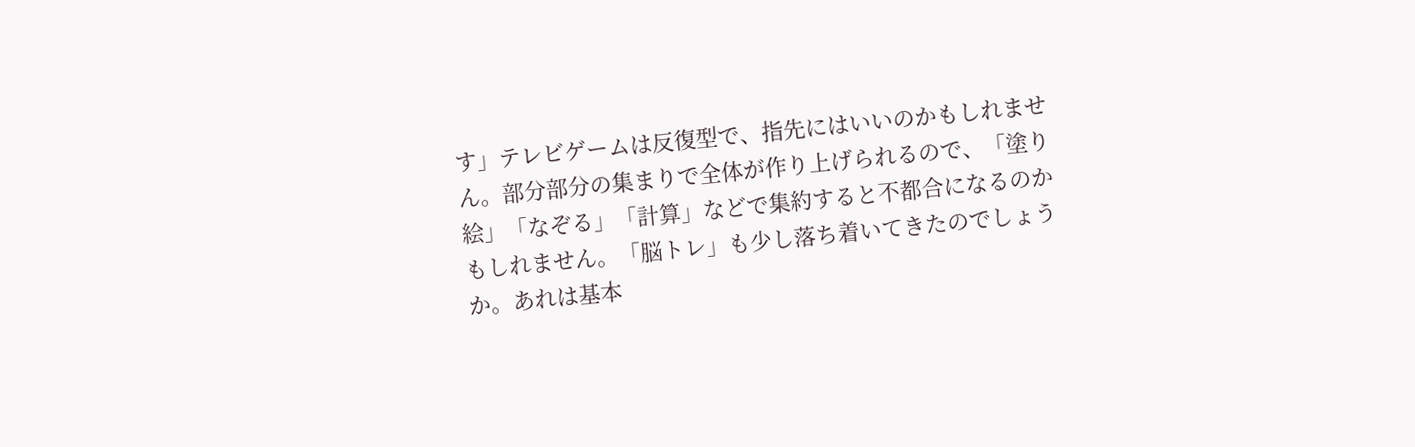す」テレビゲームは反復型で、指先にはいいのかもしれません。部分部分の集まりで全体が作り上げられるので、「塗り絵」「なぞる」「計算」などで集約すると不都合になるのかもしれません。「脳トレ」も少し落ち着いてきたのでしょうか。あれは基本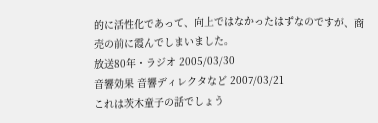的に活性化であって、向上ではなかったはずなのですが、商売の前に霞んでしまいました。
放送80年・ラジオ 2005/03/30
音響効果 音響ディレクタなど 2007/03/21
これは茨木童子の話でしょう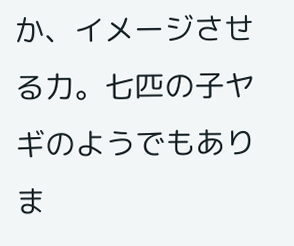か、イメージさせる力。七匹の子ヤギのようでもありま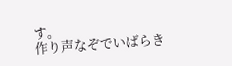す。
作り声なぞでいばらき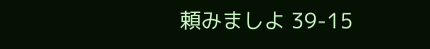頼みましよ 39-15